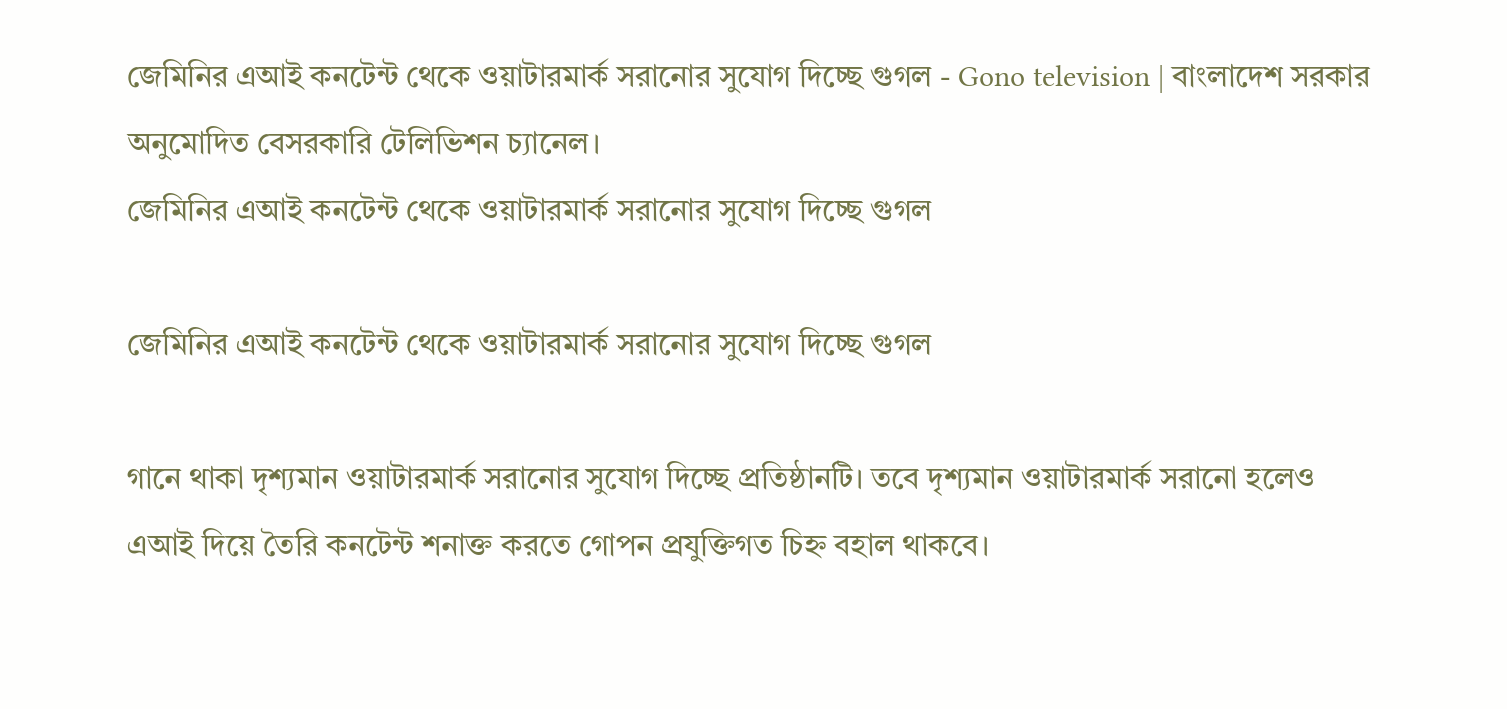জেমিনির এআই কনটেন্ট থেকে ওয়াটারমার্ক সরানোর সুযোগ দিচ্ছে গুগল - Gono television | বাংলাদেশ সরকার অনুমোদিত বেসরকারি টেলিভিশন চ্যানেল।
জেমিনির এআই কনটেন্ট থেকে ওয়াটারমার্ক সরানোর সুযোগ দিচ্ছে গুগল

জেমিনির এআই কনটেন্ট থেকে ওয়াটারমার্ক সরানোর সুযোগ দিচ্ছে গুগল

গানে থাকা দৃশ্যমান ওয়াটারমার্ক সরানোর সুযোগ দিচ্ছে প্রতিষ্ঠানটি। তবে দৃশ্যমান ওয়াটারমার্ক সরানো হলেও এআই দিয়ে তৈরি কনটেন্ট শনাক্ত করতে গোপন প্রযুক্তিগত চিহ্ন বহাল থাকবে।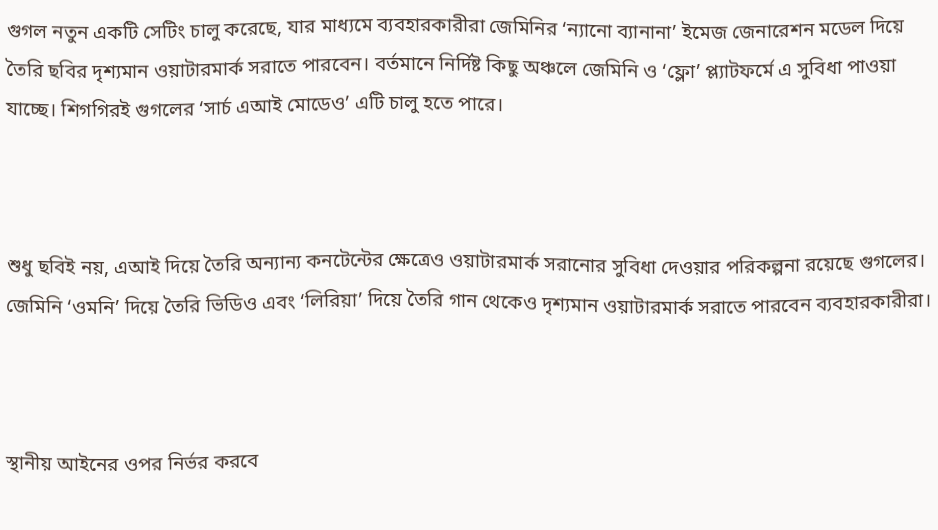গুগল নতুন একটি সেটিং চালু করেছে, যার মাধ্যমে ব্যবহারকারীরা জেমিনির ‘ন্যানো ব্যানানা’ ইমেজ জেনারেশন মডেল দিয়ে তৈরি ছবির দৃশ্যমান ওয়াটারমার্ক সরাতে পারবেন। বর্তমানে নির্দিষ্ট কিছু অঞ্চলে জেমিনি ও ‘ফ্লো’ প্ল্যাটফর্মে এ সুবিধা পাওয়া যাচ্ছে। শিগগিরই গুগলের ‘সার্চ এআই মোডেও’ এটি চালু হতে পারে।



শুধু ছবিই নয়, এআই দিয়ে তৈরি অন্যান্য কনটেন্টের ক্ষেত্রেও ওয়াটারমার্ক সরানোর সুবিধা দেওয়ার পরিকল্পনা রয়েছে গুগলের। জেমিনি ‘ওমনি’ দিয়ে তৈরি ভিডিও এবং ‘লিরিয়া’ দিয়ে তৈরি গান থেকেও দৃশ্যমান ওয়াটারমার্ক সরাতে পারবেন ব্যবহারকারীরা।



স্থানীয় আইনের ওপর নির্ভর করবে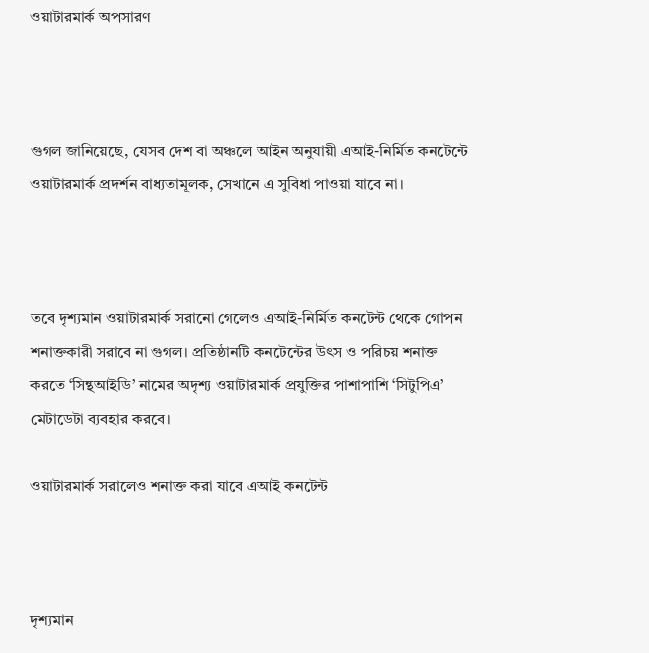ওয়াটারমার্ক অপসারণ



গুগল জানিয়েছে, যেসব দেশ বা অঞ্চলে আইন অনুযায়ী এআই-নির্মিত কনটেন্টে ওয়াটারমার্ক প্রদর্শন বাধ্যতামূলক, সেখানে এ সুবিধা পাওয়া যাবে না।



তবে দৃশ্যমান ওয়াটারমার্ক সরানো গেলেও এআই-নির্মিত কনটেন্ট থেকে গোপন শনাক্তকারী সরাবে না গুগল। প্রতিষ্ঠানটি কনটেন্টের উৎস ও পরিচয় শনাক্ত করতে ‘সিন্থআইডি’ নামের অদৃশ্য ওয়াটারমার্ক প্রযুক্তির পাশাপাশি ‘সিটুপিএ’ মেটাডেটা ব্যবহার করবে।

ওয়াটারমার্ক সরালেও শনাক্ত করা যাবে এআই কনটেন্ট



দৃশ্যমান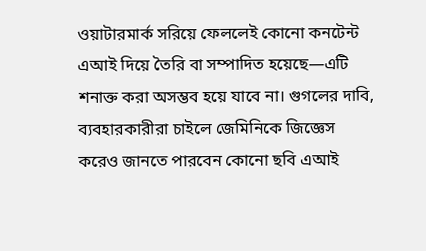ওয়াটারমার্ক সরিয়ে ফেললেই কোনো কনটেন্ট এআই দিয়ে তৈরি বা সম্পাদিত হয়েছে—এটি শনাক্ত করা অসম্ভব হয়ে যাবে না। গুগলের দাবি, ব্যবহারকারীরা চাইলে জেমিনিকে জিজ্ঞেস করেও জানতে পারবেন কোনো ছবি এআই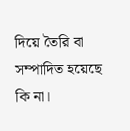দিয়ে তৈরি বা সম্পাদিত হয়েছে কি না।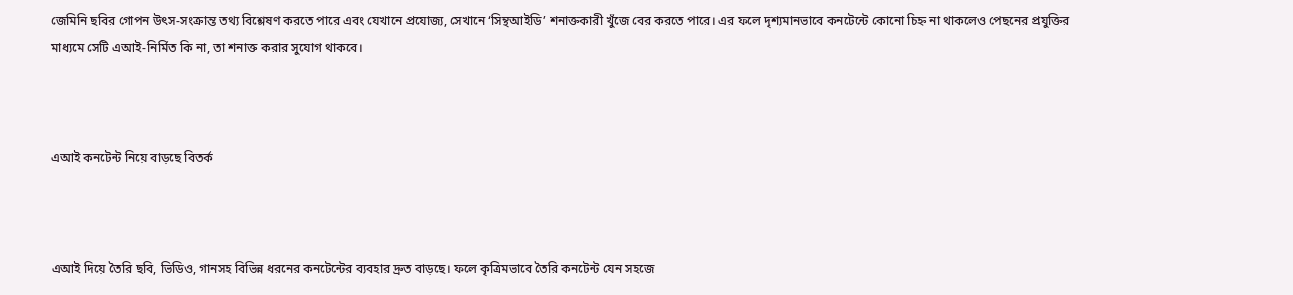জেমিনি ছবির গোপন উৎস-সংক্রান্ত তথ্য বিশ্লেষণ করতে পারে এবং যেখানে প্রযোজ্য, সেখানে ‘সিন্থআইডি’ শনাক্তকারী খুঁজে বের করতে পারে। এর ফলে দৃশ্যমানভাবে কনটেন্টে কোনো চিহ্ন না থাকলেও পেছনের প্রযুক্তির মাধ্যমে সেটি এআই-নির্মিত কি না, তা শনাক্ত করার সুযোগ থাকবে।



এআই কনটেন্ট নিয়ে বাড়ছে বিতর্ক



এআই দিয়ে তৈরি ছবি, ভিডিও, গানসহ বিভিন্ন ধরনের কনটেন্টের ব্যবহার দ্রুত বাড়ছে। ফলে কৃত্রিমভাবে তৈরি কনটেন্ট যেন সহজে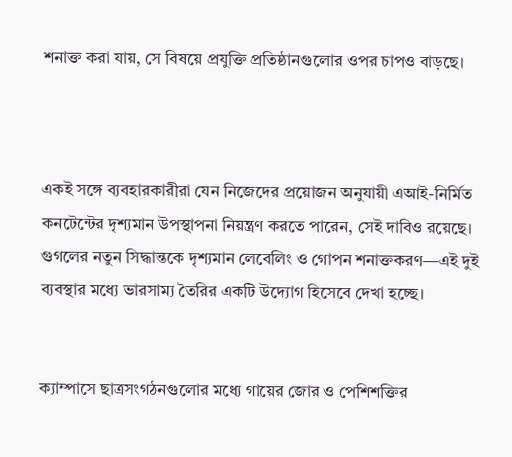শনাক্ত করা যায়, সে বিষয়ে প্রযুক্তি প্রতিষ্ঠানগুলোর ওপর চাপও বাড়ছে।



একই সঙ্গে ব্যবহারকারীরা যেন নিজেদের প্রয়োজন অনুযায়ী এআই-নির্মিত কনটেন্টের দৃশ্যমান উপস্থাপনা নিয়ন্ত্রণ করতে পারেন, সেই দাবিও রয়েছে। গুগলের নতুন সিদ্ধান্তকে দৃশ্যমান লেবেলিং ও গোপন শনাক্তকরণ—এই দুই ব্যবস্থার মধ্যে ভারসাম্য তৈরির একটি উদ্যোগ হিসেবে দেখা হচ্ছে।


ক্যাম্পাসে ছাত্রসংগঠনগুলোর মধ্যে গায়ের জোর ও পেশিশক্তির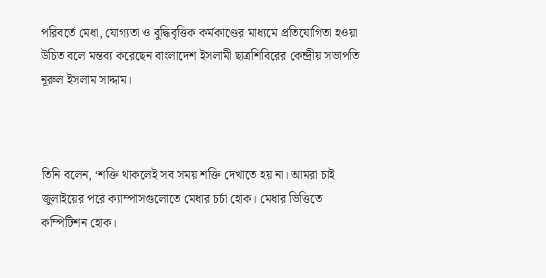পরিবর্তে মেধা, যোগ্যতা ও বুদ্ধিবৃত্তিক কর্মকাণ্ডের মাধ্যমে প্রতিযোগিতা হওয়া উচিত বলে মন্তব্য করেছেন বাংলাদেশ ইসলামী ছাত্রশিবিরের কেন্দ্রীয় সভাপতি নূরুল ইসলাম সাদ্দাম।



তিনি বলেন, ‘শক্তি থাকলেই সব সময় শক্তি দেখাতে হয় না। আমরা চাই জুলাইয়ের পরে ক্যাম্পাসগুলোতে মেধার চর্চা হোক। মেধার ভিত্তিতে কম্পিটিশন হোক।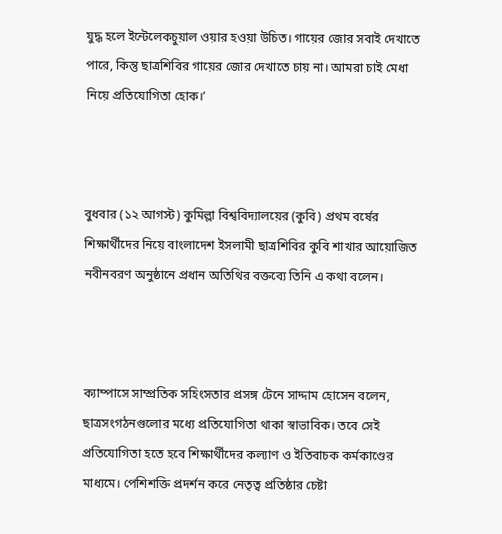যুদ্ধ হলে ইন্টেলেকচুয়াল ওয়ার হওয়া উচিত। গায়ের জোর সবাই দেখাতে পারে, কিন্তু ছাত্রশিবির গায়ের জোর দেখাতে চায় না। আমরা চাই মেধা নিয়ে প্রতিযোগিতা হোক।’



বুধবার (১২ আগস্ট) কুমিল্লা বিশ্ববিদ্যালয়ের (কুবি) প্রথম বর্ষের শিক্ষার্থীদের নিয়ে বাংলাদেশ ইসলামী ছাত্রশিবির কুবি শাখার আয়োজিত নবীনবরণ অনুষ্ঠানে প্রধান অতিথির বক্তব্যে তিনি এ কথা বলেন।



ক্যাম্পাসে সাম্প্রতিক সহিংসতার প্রসঙ্গ টেনে সাদ্দাম হোসেন বলেন, ছাত্রসংগঠনগুলোর মধ্যে প্রতিযোগিতা থাকা স্বাভাবিক। তবে সেই প্রতিযোগিতা হতে হবে শিক্ষার্থীদের কল্যাণ ও ইতিবাচক কর্মকাণ্ডের মাধ্যমে। পেশিশক্তি প্রদর্শন করে নেতৃত্ব প্রতিষ্ঠার চেষ্টা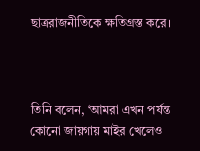ছাত্ররাজনীতিকে ক্ষতিগ্রস্ত করে।



তিনি বলেন, ‘আমরা এখন পর্যন্ত কোনো জায়গায় মাইর খেলেও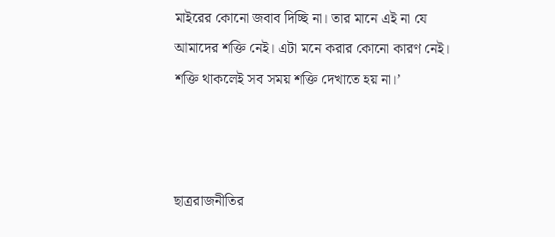মাইরের কোনো জবাব দিচ্ছি না। তার মানে এই না যে আমাদের শক্তি নেই। এটা মনে করার কোনো কারণ নেই। শক্তি থাকলেই সব সময় শক্তি দেখাতে হয় না।’



ছাত্ররাজনীতির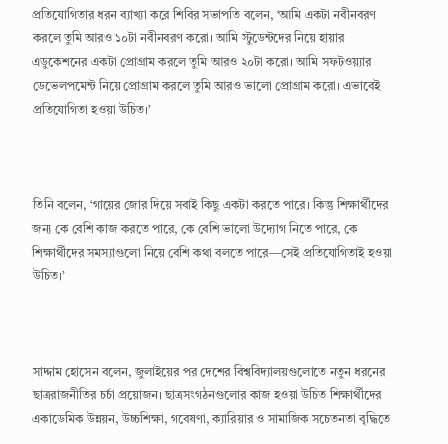প্রতিযোগিতার ধরন ব্যাখ্যা করে শিবির সভাপতি বলেন, ‘আমি একটা নবীনবরণ করলে তুমি আরও ১০টা নবীনবরণ করো। আমি স্টুডেন্টদের নিয়ে হায়ার এডুকেশনের একটা প্রোগ্রাম করলে তুমি আরও ২০টা করো। আমি সফটওয়্যার ডেভেলপমেন্ট নিয়ে প্রোগ্রাম করলে তুমি আরও ভালো প্রোগ্রাম করো। এভাবেই প্রতিযোগিতা হওয়া উচিত।’



তিনি বলেন, ‘গায়ের জোর দিয়ে সবাই কিছু একটা করতে পারে। কিন্তু শিক্ষার্থীদের জন্য কে বেশি কাজ করতে পারে, কে বেশি ভালো উদ্যোগ নিতে পারে, কে শিক্ষার্থীদের সমস্যাগুলো নিয়ে বেশি কথা বলতে পারে—সেই প্রতিযোগিতাই হওয়া উচিত।’



সাদ্দাম হোসেন বলেন, জুলাইয়ের পর দেশের বিশ্ববিদ্যালয়গুলোতে নতুন ধরনের ছাত্ররাজনীতির চর্চা প্রয়োজন। ছাত্রসংগঠনগুলোর কাজ হওয়া উচিত শিক্ষার্থীদের একাডেমিক উন্নয়ন, উচ্চশিক্ষা, গবেষণা, ক্যারিয়ার ও সামাজিক সচেতনতা বৃদ্ধিতে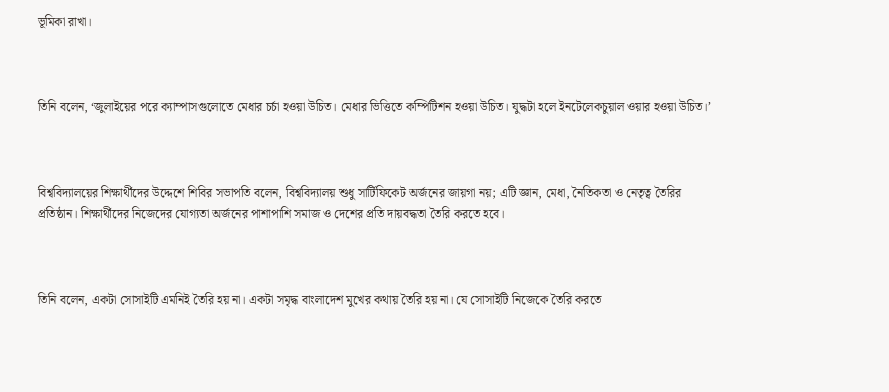ভূমিকা রাখা।



তিনি বলেন, ‘জুলাইয়ের পরে ক্যাম্পাসগুলোতে মেধার চর্চা হওয়া উচিত। মেধার ভিত্তিতে কম্পিটিশন হওয়া উচিত। যুদ্ধটা হলে ইনটেলেকচুয়াল ওয়ার হওয়া উচিত।’



বিশ্ববিদ্যালয়ের শিক্ষার্থীদের উদ্দেশে শিবির সভাপতি বলেন, বিশ্ববিদ্যালয় শুধু সার্টিফিকেট অর্জনের জায়গা নয়; এটি জ্ঞান, মেধা, নৈতিকতা ও নেতৃত্ব তৈরির প্রতিষ্ঠান। শিক্ষার্থীদের নিজেদের যোগ্যতা অর্জনের পাশাপাশি সমাজ ও দেশের প্রতি দায়বদ্ধতা তৈরি করতে হবে।



তিনি বলেন, একটা সোসাইটি এমনিই তৈরি হয় না। একটা সমৃদ্ধ বাংলাদেশ মুখের কথায় তৈরি হয় না। যে সোসাইটি নিজেকে তৈরি করতে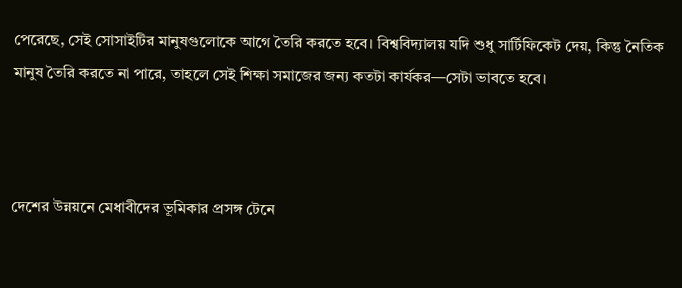পেরেছে, সেই সোসাইটির মানুষগুলোকে আগে তৈরি করতে হবে। বিশ্ববিদ্যালয় যদি শুধু সার্টিফিকেট দেয়, কিন্তু নৈতিক মানুষ তৈরি করতে না পারে, তাহলে সেই শিক্ষা সমাজের জন্য কতটা কার্যকর—সেটা ভাবতে হবে।



দেশের উন্নয়নে মেধাবীদের ভূমিকার প্রসঙ্গ টেনে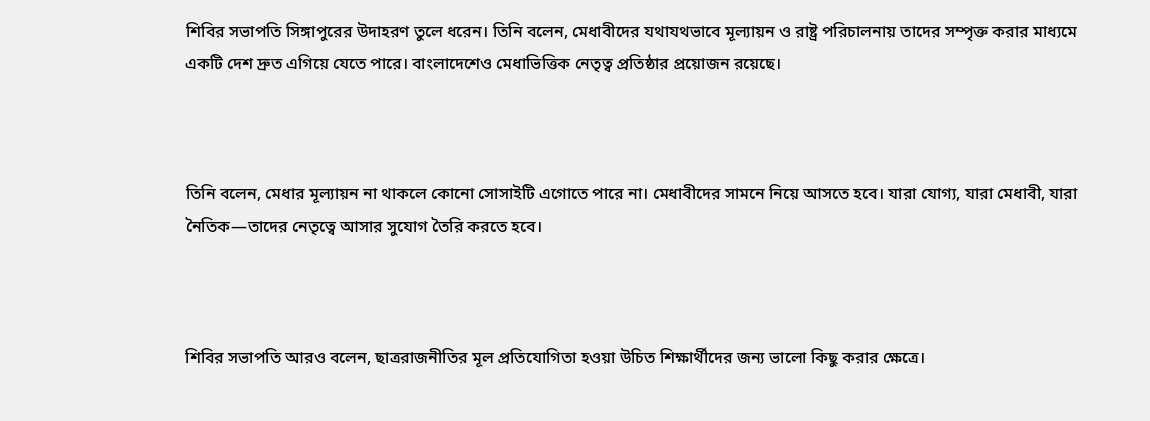শিবির সভাপতি সিঙ্গাপুরের উদাহরণ তুলে ধরেন। তিনি বলেন, মেধাবীদের যথাযথভাবে মূল্যায়ন ও রাষ্ট্র পরিচালনায় তাদের সম্পৃক্ত করার মাধ্যমে একটি দেশ দ্রুত এগিয়ে যেতে পারে। বাংলাদেশেও মেধাভিত্তিক নেতৃত্ব প্রতিষ্ঠার প্রয়োজন রয়েছে।



তিনি বলেন, মেধার মূল্যায়ন না থাকলে কোনো সোসাইটি এগোতে পারে না। মেধাবীদের সামনে নিয়ে আসতে হবে। যারা যোগ্য, যারা মেধাবী, যারা নৈতিক—তাদের নেতৃত্বে আসার সুযোগ তৈরি করতে হবে।



শিবির সভাপতি আরও বলেন, ছাত্ররাজনীতির মূল প্রতিযোগিতা হওয়া উচিত শিক্ষার্থীদের জন্য ভালো কিছু করার ক্ষেত্রে।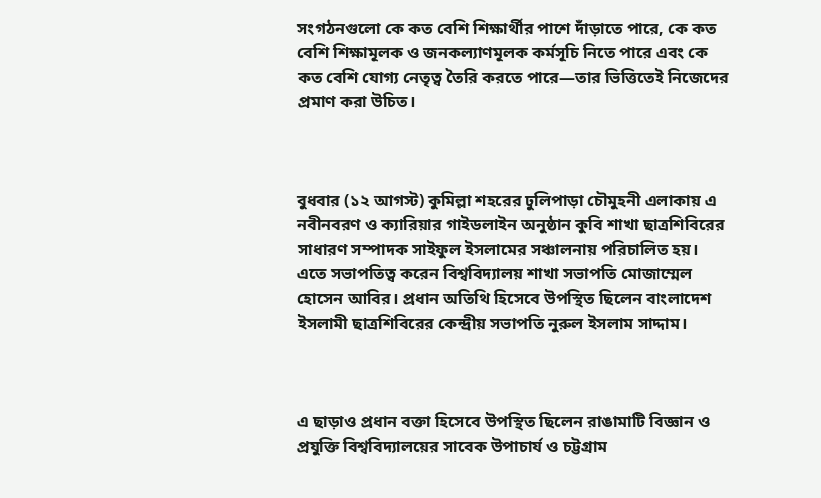সংগঠনগুলো কে কত বেশি শিক্ষার্থীর পাশে দাঁড়াতে পারে, কে কত বেশি শিক্ষামূলক ও জনকল্যাণমূলক কর্মসূচি নিতে পারে এবং কে কত বেশি যোগ্য নেতৃত্ব তৈরি করতে পারে—তার ভিত্তিতেই নিজেদের প্রমাণ করা উচিত।



বুধবার (১২ আগস্ট) কুমিল্লা শহরের ঢুলিপাড়া চৌমুহনী এলাকায় এ নবীনবরণ ও ক্যারিয়ার গাইডলাইন অনুষ্ঠান কুবি শাখা ছাত্রশিবিরের সাধারণ সম্পাদক সাইফুল ইসলামের সঞ্চালনায় পরিচালিত হয়। এতে সভাপতিত্ব করেন বিশ্ববিদ্যালয় শাখা সভাপতি মোজাম্মেল হোসেন আবির। প্রধান অতিথি হিসেবে উপস্থিত ছিলেন বাংলাদেশ ইসলামী ছাত্রশিবিরের কেন্দ্রীয় সভাপতি নুরুল ইসলাম সাদ্দাম।



এ ছাড়াও প্রধান বক্তা হিসেবে উপস্থিত ছিলেন রাঙামাটি বিজ্ঞান ও প্রযুক্তি বিশ্ববিদ্যালয়ের সাবেক উপাচার্য ও চট্টগ্রাম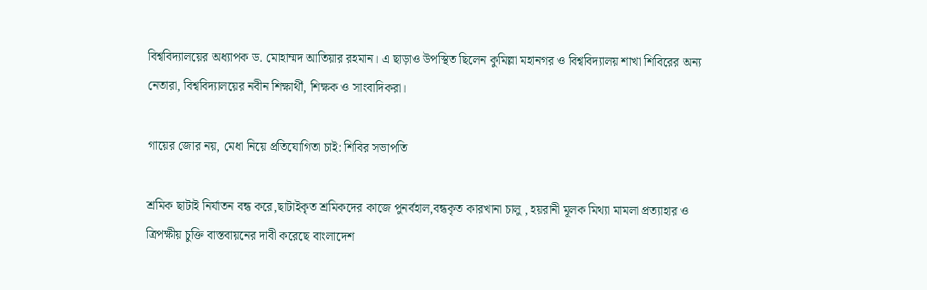বিশ্ববিদ্যালয়ের অধ্যাপক ড. মোহাম্মদ আতিয়ার রহমান। এ ছাড়াও উপস্থিত ছিলেন কুমিল্লা মহানগর ও বিশ্ববিদ্যালয় শাখা শিবিরের অন্য নেতারা, বিশ্ববিদ্যালয়ের নবীন শিক্ষার্থী, শিক্ষক ও সাংবাদিকরা।

গায়ের জোর নয়, মেধা নিয়ে প্রতিযোগিতা চাই: শিবির সভাপতি

শ্রমিক ছাটাই নির্যাতন বন্ধ করে,ছাটাইকৃত শ্রমিকদের কাজে পুনর্বহাল,বন্ধকৃত কারখানা চালু , হয়রানী মূলক মিথ্যা মামলা প্রত্যাহার ও ত্রিপক্ষীয় চুক্তি বাস্তবায়নের দাবী করেছে বাংলাদেশ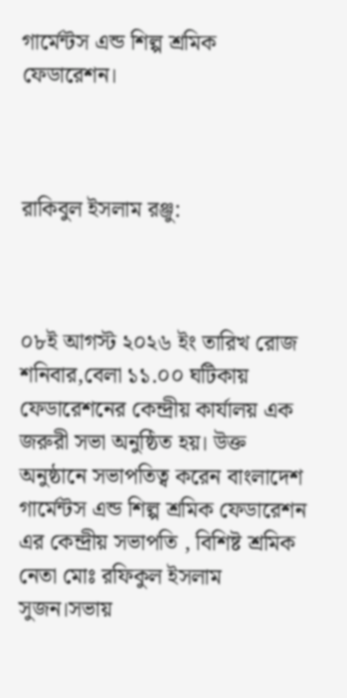গার্মেন্টস এন্ড শিল্প শ্রমিক ফেডারেশন।



রাকিবুল ইসলাম রঞ্জু:



০৮ই আগস্ট ২০২৬ ইং তারিখ রোজ শনিবার,বেলা ১১.০০ ঘটিকায় ফেডারেশনের কেন্দ্রীয় কার্যালয় এক জরুরী সভা অনুষ্ঠিত হয়। উক্ত অনুষ্ঠানে সভাপতিত্ব করেন বাংলাদেশ গার্মেন্টস এন্ড শিল্প শ্রমিক ফেডারেশন এর কেন্দ্রীয় সভাপতি , বিশিষ্ট শ্রমিক নেতা মোঃ রফিকুল ইসলাম সুজন।সভায়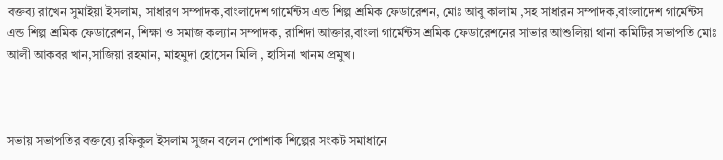বক্তব্য রাখেন সুমাইয়া ইসলাম, সাধারণ সম্পাদক,বাংলাদেশ গার্মেন্টস এন্ড শিল্প শ্রমিক ফেডারেশন, মোঃ আবু কালাম ,সহ সাধারন সম্পাদক,বাংলাদেশ গার্মেন্টস এন্ড শিল্প শ্রমিক ফেডারেশন, শিক্ষা ও সমাজ কল্যান সম্পাদক, রাশিদা আক্তার,বাংলা গার্মেন্টস শ্রমিক ফেডারেশনের সাভার আশুলিয়া থানা কমিটির সভাপতি মোঃ আলী আকবর খান,সাজিয়া রহমান, মাহমুদা হোসেন মিলি , হাসিনা খানম প্রমুখ।



সভায় সভাপতির বক্তব্যে রফিকুল ইসলাম সুজন বলেন পোশাক শিল্পের সংকট সমাধানে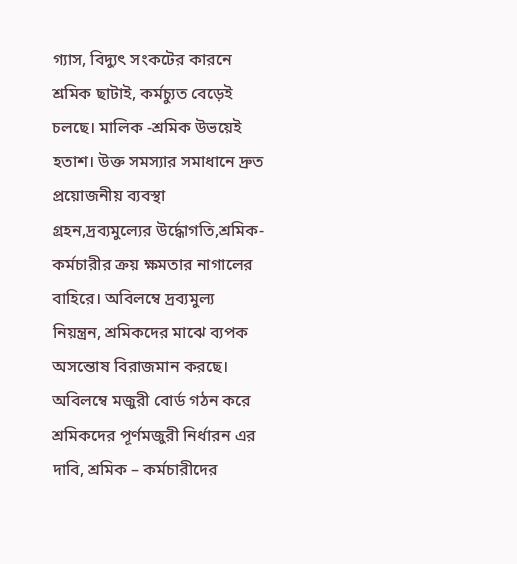গ্যাস, বিদ্যুৎ সংকটের কারনে শ্রমিক ছাটাই, কর্মচ্যুত বেড়েই চলছে। মালিক -শ্রমিক উভয়েই হতাশ। উক্ত সমস্যার সমাধানে দ্রুত প্রয়োজনীয় ব্যবস্থা গ্রহন,দ্রব্যমুল্যের উর্দ্ধোগতি,শ্রমিক- কর্মচারীর ক্রয় ক্ষমতার নাগালের বাহিরে। অবিলম্বে দ্রব্যমুল্য নিয়ন্ত্রন, শ্রমিকদের মাঝে ব্যপক অসন্তোষ বিরাজমান করছে। অবিলম্বে মজুরী বোর্ড গঠন করে শ্রমিকদের পূর্ণমজুরী নির্ধারন এর দাবি, শ্রমিক – কর্মচারীদের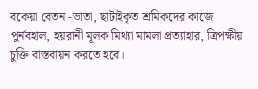বকেয়া বেতন -ভাতা, ছাটাইকৃত শ্রমিকদের কাজে পুর্নবহাল, হয়রানী মূলক মিথ্যা মামলা প্রত্যাহার, ত্রিপক্ষীয় চুক্তি বাস্তবায়ন করতে হবে।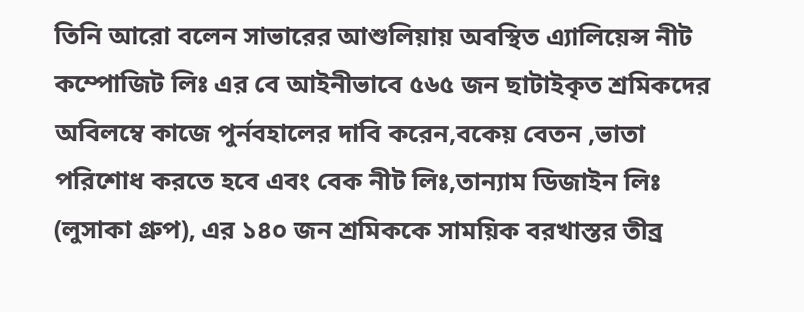তিনি আরো বলেন সাভারের আশুলিয়ায় অবস্থিত এ্যালিয়েন্স নীট কম্পোজিট লিঃ এর বে আইনীভাবে ৫৬৫ জন ছাটাইকৃত শ্রমিকদের অবিলম্বে কাজে পুর্নবহালের দাবি করেন,বকেয় বেতন ,ভাতা পরিশোধ করতে হবে এবং বেক নীট লিঃ,তান্যাম ডিজাইন লিঃ (লুসাকা গ্রুপ), এর ১৪০ জন শ্রমিককে সাময়িক বরখাস্তর তীব্র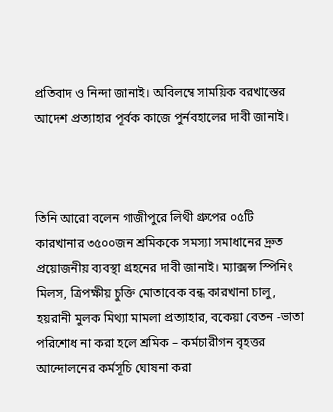প্রতিবাদ ও নিন্দা জানাই। অবিলম্বে সাময়িক বরখাস্তের আদেশ প্রত্যাহার পূর্বক কাজে পুর্নবহালের দাবী জানাই।



তিনি আরো বলেন গাজীপুরে লিথী গ্রুপের ০৫টি কারখানার ৩৫০০জন শ্রমিককে সমস্যা সমাধানের দ্রুত প্রয়োজনীয় ব্যবস্থা গ্রহনের দাবী জানাই। ম্যাক্সন্স স্পিনিং মিলস, ত্রিপক্ষীয় চুক্তি মোতাবেক বন্ধ কারখানা চালু, হয়রানী মুলক মিথ্যা মামলা প্রত্যাহার, বকেয়া বেতন -ভাতা পরিশোধ না করা হলে শ্রমিক – কর্মচারীগন বৃহত্তর আন্দোলনের কর্মসূচি ঘোষনা করা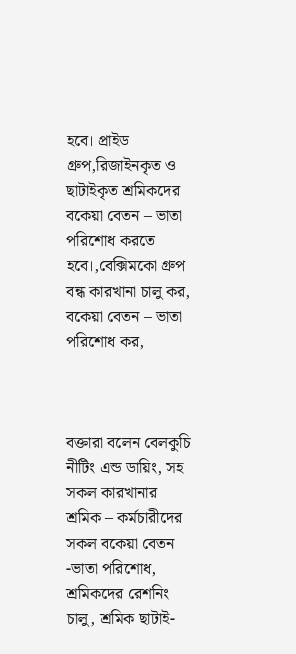হবে। প্রাইড গ্রুপ,রিজাইনকৃত ও ছাটাইকৃত শ্রমিকদের বকেয়া বেতন – ভাতা পরিশোধ করতে হবে।,বেক্সিমকো গ্রুপ বন্ধ কারখানা চালু কর, বকেয়া বেতন – ভাতা পরিশোধ কর,



বক্তারা বলেন বেলকুচি নীটিং এন্ড ডায়িং, সহ সকল কারখানার শ্রমিক – কর্মচারীদের সকল বকেয়া বেতন -ভাতা পরিশোধ, শ্রমিকদের রেশনিং চালু, শ্রমিক ছাটাই-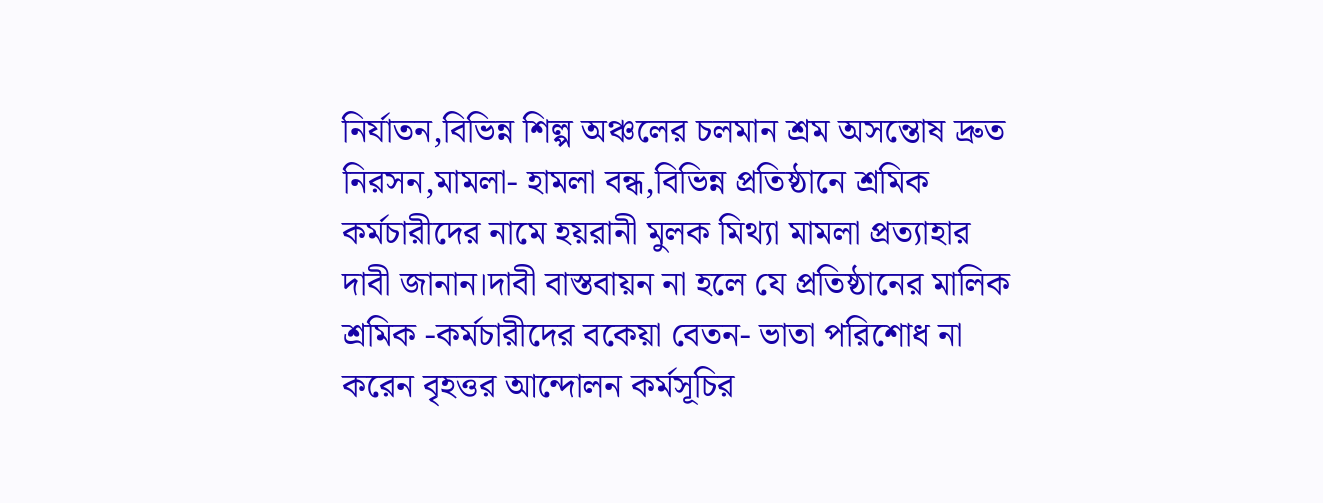নির্যাতন,বিভিন্ন শিল্প অঞ্চলের চলমান শ্রম অসন্তোষ দ্রুত নিরসন,মামলা- হামলা বন্ধ,বিভিন্ন প্রতিষ্ঠানে শ্রমিক কর্মচারীদের নামে হয়রানী মুলক মিথ্যা মামলা প্রত্যাহার দাবী জানান।দাবী বাস্তবায়ন না হলে যে প্রতিষ্ঠানের মালিক শ্রমিক -কর্মচারীদের বকেয়া বেতন- ভাতা পরিশোধ না করেন বৃহত্তর আন্দোলন কর্মসূচির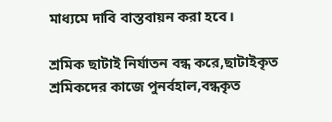মাধ্যমে দাবি বাস্তবায়ন করা হবে।

শ্রমিক ছাটাই নির্যাতন বন্ধ করে,ছাটাইকৃত শ্রমিকদের কাজে পুনর্বহাল,বন্ধকৃত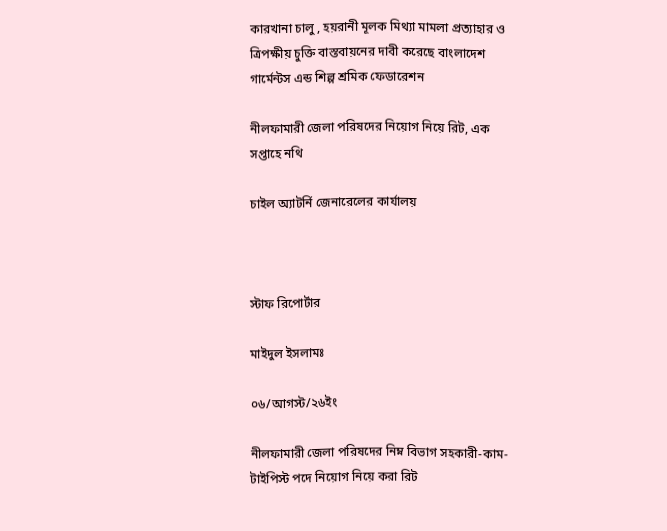কারখানা চালু , হয়রানী মূলক মিথ্যা মামলা প্রত্যাহার ও ত্রিপক্ষীয় চুক্তি বাস্তবায়নের দাবী করেছে বাংলাদেশ গার্মেন্টস এন্ড শিল্প শ্রমিক ফেডারেশন

নীলফামারী জেলা পরিষদের নিয়োগ নিয়ে রিট, এক সপ্তাহে নথি

চাইল অ্যাটর্নি জেনারেলের কার্যালয়



স্টাফ রিপোর্টার

মাইদুল ইসলামঃ

০৬/আগস্ট/২৬ইং

নীলফামারী জেলা পরিষদের নিম্ন বিভাগ সহকারী-কাম-টাইপিস্ট পদে নিয়োগ নিয়ে করা রিট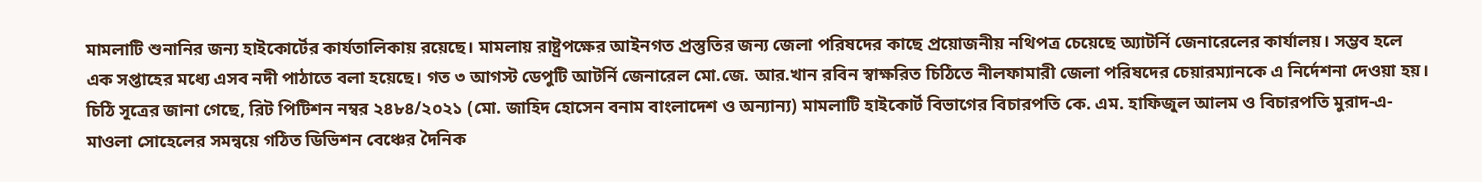মামলাটি শুনানির জন্য হাইকোর্টের কার্যতালিকায় রয়েছে। মামলায় রাষ্ট্রপক্ষের আইনগত প্রস্তুতির জন্য জেলা পরিষদের কাছে প্রয়োজনীয় নথিপত্র চেয়েছে অ্যাটর্নি জেনারেলের কার্যালয়। সম্ভব হলে এক সপ্তাহের মধ্যে এসব নদী পাঠাতে বলা হয়েছে। গত ৩ আগস্ট ডেপুটি আটর্নি জেনারেল মো.জে. আর.খান রবিন স্বাক্ষরিত চিঠিতে নীলফামারী জেলা পরিষদের চেয়ারম্যানকে এ নির্দেশনা দেওয়া হয়। চিঠি সূত্রের জানা গেছে, রিট পিটিশন নম্বর ২৪৮৪/২০২১ (মো. জাহিদ হোসেন বনাম বাংলাদেশ ও অন্যান্য) মামলাটি হাইকোর্ট বিভাগের বিচারপতি কে. এম. হাফিজুল আলম ও বিচারপতি মুরাদ-এ-মাওলা সোহেলের সমন্বয়ে গঠিত ডিভিশন বেঞ্চের দৈনিক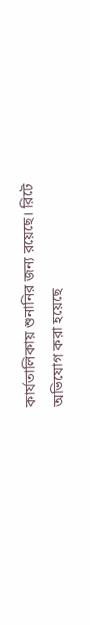কার্যতালিকায় শুনানির জন্য রয়েছে। রিটে অভিযোগ করা হয়েছে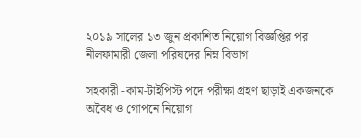২০১৯ সালের ১৩ জুন প্রকাশিত নিয়োগ বিজ্ঞপ্তির পর নীলফামারী জেলা পরিষদের নিম্ন বিভাগ

সহকারী -কাম-টাইপিস্ট পদে পরীক্ষা গ্রহণ ছাড়াই একজনকে অবৈধ ও গোপনে নিয়োগ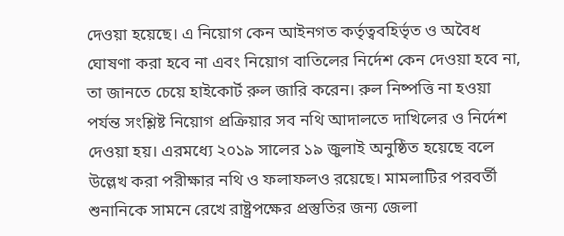দেওয়া হয়েছে। এ নিয়োগ কেন আইনগত কর্তৃত্ববহির্ভৃত ও অবৈধ ঘোষণা করা হবে না এবং নিয়োগ বাতিলের নির্দেশ কেন দেওয়া হবে না, তা জানতে চেয়ে হাইকোর্ট রুল জারি করেন। রুল নিষ্পত্তি না হওয়া পর্যন্ত সংশ্লিষ্ট নিয়োগ প্রক্রিয়ার সব নথি আদালতে দাখিলের ও নির্দেশ দেওয়া হয়। এরমধ্যে ২০১৯ সালের ১৯ জুলাই অনুষ্ঠিত হয়েছে বলে উল্লেখ করা পরীক্ষার নথি ও ফলাফলও রয়েছে। মামলাটির পরবর্তী শুনানিকে সামনে রেখে রাষ্ট্রপক্ষের প্রস্তুতির জন্য জেলা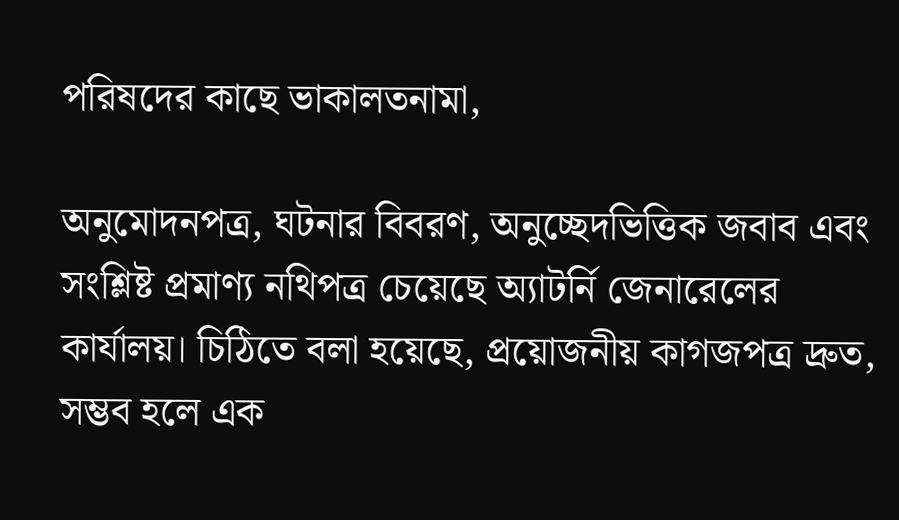পরিষদের কাছে ভাকালতনামা,

অনুমোদনপত্র, ঘটনার বিবরণ, অনুচ্ছেদভিত্তিক জবাব এবং সংশ্লিষ্ট প্রমাণ্য নথিপত্র চেয়েছে অ্যাটর্নি জেনারেলের কার্যালয়। চিঠিতে বলা হয়েছে, প্রয়োজনীয় কাগজপত্র দ্রুত, সম্ভব হলে এক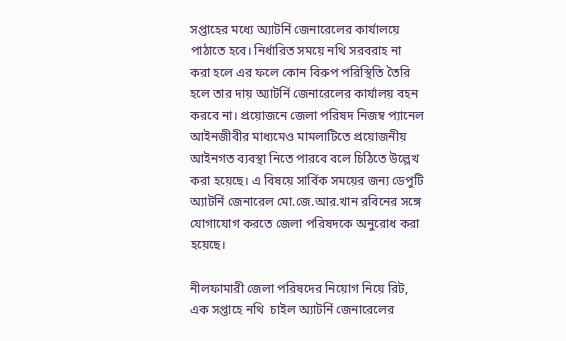সপ্তাহের মধ্যে অ্যাটর্নি জেনারেলের কার্যালয়ে পাঠাতে হবে। নির্ধারিত সময়ে নথি সরবরাহ না করা হলে এর ফলে কোন বিরুপ পরিস্থিতি তৈরি হলে তার দায় অ্যাটর্নি জেনারেলের কার্যালয় বহন করবে না। প্রয়োজনে জেলা পরিষদ নিজম্ব প্যানেল আইনজীবীর মাধ্যমেও মামলাটিতে প্রয়োজনীয় আইনগত ব্যবস্থা নিতে পারবে বলে চিঠিতে উল্লেখ করা হয়েছে। এ বিষয়ে সার্বিক সময়ের জন্য ডেপুটি অ্যাটর্নি জেনারেল মো.জে.আর.খান রবিনের সঙ্গে যোগাযোগ করতে জেলা পরিষদকে অনুরোধ করা হয়েছে।

নীলফামারী জেলা পরিষদের নিয়োগ নিয়ে রিট, এক সপ্তাহে নথি  চাইল অ্যাটর্নি জেনারেলের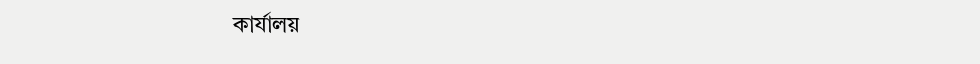কার্যালয়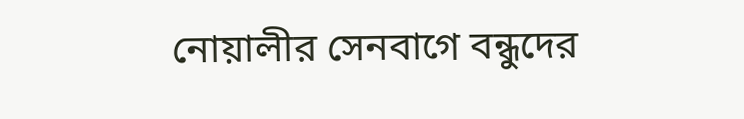নোয়ালীর সেনবাগে বন্ধুদের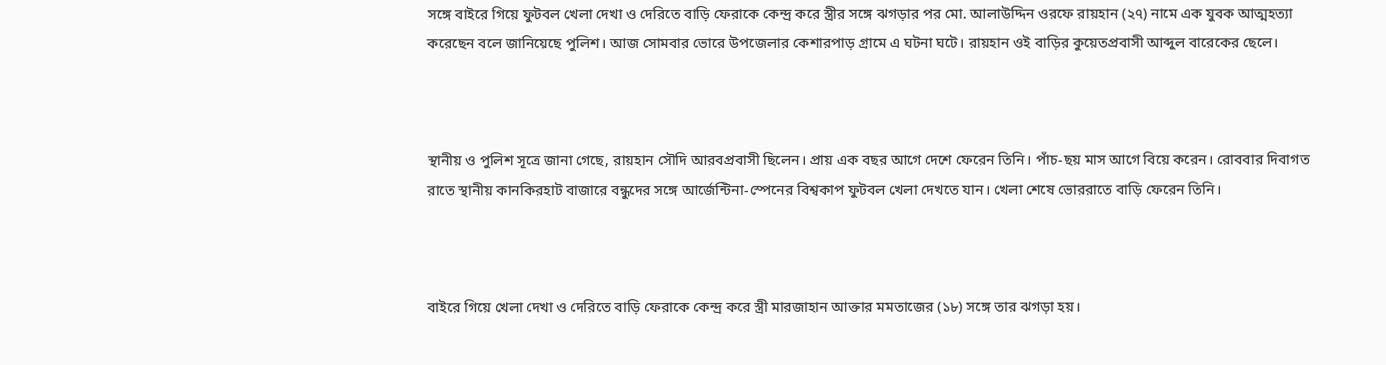সঙ্গে বাইরে গিয়ে ফুটবল খেলা দেখা ও দেরিতে বাড়ি ফেরাকে কেন্দ্র করে স্ত্রীর সঙ্গে ঝগড়ার পর মো. আলাউদ্দিন ওরফে রায়হান (২৭) নামে এক যুবক আত্মহত্যা করেছেন বলে জানিয়েছে পুলিশ। আজ সোমবার ভোরে উপজেলার কেশারপাড় গ্রামে এ ঘটনা ঘটে। রায়হান ওই বাড়ির কুয়েতপ্রবাসী আব্দুল বারেকের ছেলে।



স্থানীয় ও পুলিশ সূত্রে জানা গেছে, রায়হান সৌদি আরবপ্রবাসী ছিলেন। প্রায় এক বছর আগে দেশে ফেরেন তিনি। পাঁচ-ছয় মাস আগে বিয়ে করেন। রোববার দিবাগত রাতে স্থানীয় কানকিরহাট বাজারে বন্ধুদের সঙ্গে আর্জেন্টিনা-স্পেনের বিশ্বকাপ ফুটবল খেলা দেখতে যান। খেলা শেষে ভোররাতে বাড়ি ফেরেন তিনি।



বাইরে গিয়ে খেলা দেখা ও দেরিতে বাড়ি ফেরাকে কেন্দ্র করে স্ত্রী মারজাহান আক্তার মমতাজের (১৮) সঙ্গে তার ঝগড়া হয়।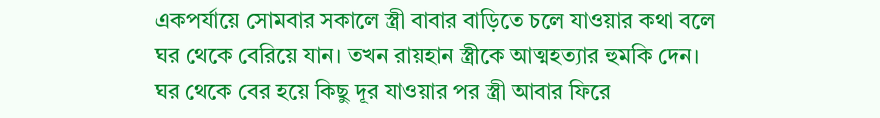একপর্যায়ে সোমবার সকালে স্ত্রী বাবার বাড়িতে চলে যাওয়ার কথা বলে ঘর থেকে বেরিয়ে যান। তখন রায়হান স্ত্রীকে আত্মহত্যার হুমকি দেন। ঘর থেকে বের হয়ে কিছু দূর যাওয়ার পর স্ত্রী আবার ফিরে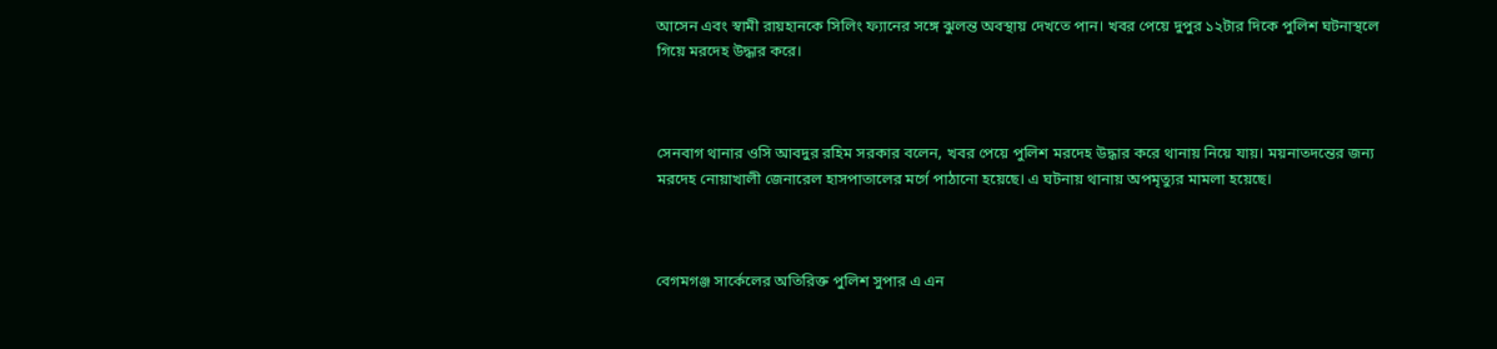আসেন এবং স্বামী রায়হানকে সিলিং ফ্যানের সঙ্গে ঝুলন্ত অবস্থায় দেখতে পান। খবর পেয়ে দুপুর ১২টার দিকে পুলিশ ঘটনাস্থলে গিয়ে মরদেহ উদ্ধার করে।



সেনবাগ থানার ওসি আবদুর রহিম সরকার বলেন, খবর পেয়ে পুলিশ মরদেহ উদ্ধার করে থানায় নিয়ে যায়। ময়নাতদন্তের জন্য মরদেহ নোয়াখালী জেনারেল হাসপাতালের মর্গে পাঠানো হয়েছে। এ ঘটনায় থানায় অপমৃত্যুর মামলা হয়েছে।



বেগমগঞ্জ সার্কেলের অতিরিক্ত পুলিশ সুপার এ এন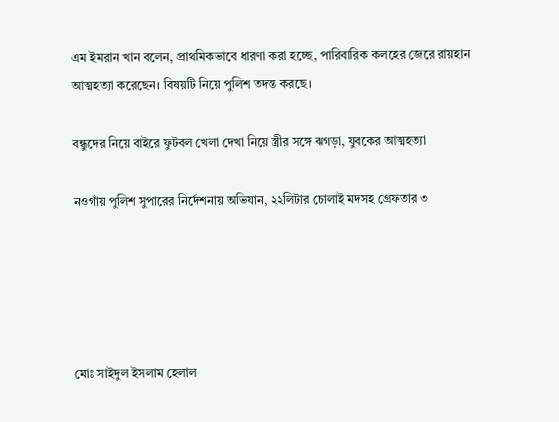এম ইমরান খান বলেন, প্রাথমিকভাবে ধারণা করা হচ্ছে, পারিবারিক কলহের জেরে রায়হান আত্মহত্যা করেছেন। বিষয়টি নিয়ে পুলিশ তদন্ত করছে।

বন্ধুদের নিয়ে বাইরে ফুটবল খেলা দেখা নিয়ে স্ত্রীর সঙ্গে ঝগড়া, যুবকের আত্মহত্যা

নওগাঁয় পুলিশ সুপারের নির্দেশনায় অভিযান, ২২লিটার চোলাই মদসহ গ্রেফতার ৩





মোঃ সাইদুল ইসলাম হেলাল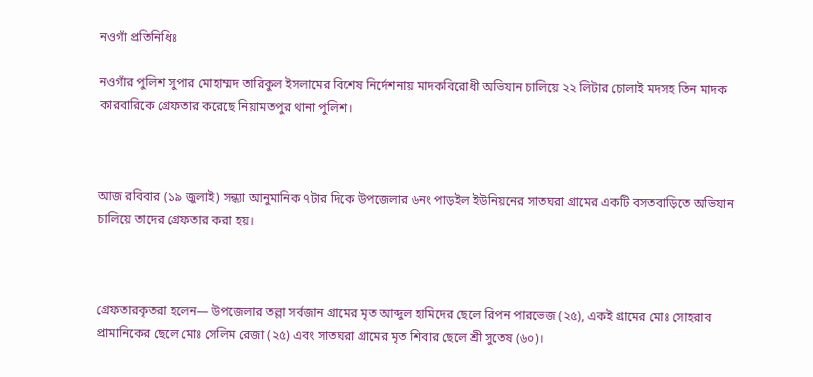নওগাঁ প্রতিনিধিঃ

নওগাঁর পুলিশ সুপার মোহাম্মদ তারিকুল ইসলামের বিশেষ নির্দেশনায় মাদকবিরোধী অভিযান চালিয়ে ২২ লিটার চোলাই মদসহ তিন মাদক কারবারিকে গ্রেফতার করেছে নিয়ামতপুর থানা পুলিশ।



আজ রবিবার (১৯ জুলাই) সন্ধ্যা আনুমানিক ৭টার দিকে উপজেলার ৬নং পাড়ইল ইউনিয়নের সাতঘরা গ্রামের একটি বসতবাড়িতে অভিযান চালিয়ে তাদের গ্রেফতার করা হয়।



গ্রেফতারকৃতরা হলেন— উপজেলার তল্লা সর্বজান গ্রামের মৃত আব্দুল হামিদের ছেলে রিপন পারভেজ (২৫), একই গ্রামের মোঃ সোহরাব প্রামানিকের ছেলে মোঃ সেলিম রেজা (২৫) এবং সাতঘরা গ্রামের মৃত শিবার ছেলে শ্রী সুতেষ (৬০)।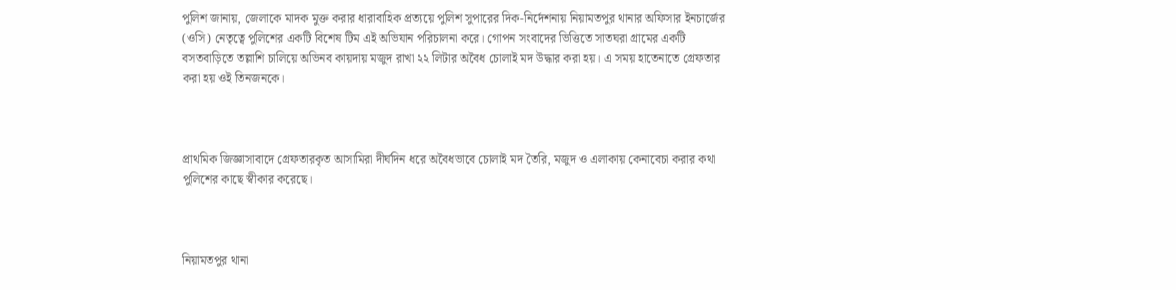পুলিশ জানায়, জেলাকে মাদক মুক্ত করার ধারাবাহিক প্রত্যয়ে পুলিশ সুপারের দিক-নির্দেশনায় নিয়ামতপুর থানার অফিসার ইনচার্জের (ওসি) নেতৃত্বে পুলিশের একটি বিশেষ টিম এই অভিযান পরিচালনা করে। গোপন সংবাদের ভিত্তিতে সাতঘরা গ্রামের একটি বসতবাড়িতে তল্লাশি চালিয়ে অভিনব কায়দায় মজুদ রাখা ২২ লিটার অবৈধ চোলাই মদ উদ্ধার করা হয়। এ সময় হাতেনাতে গ্রেফতার করা হয় ওই তিনজনকে।



প্রাথমিক জিজ্ঞাসাবাদে গ্রেফতারকৃত আসামিরা দীর্ঘদিন ধরে অবৈধভাবে চোলাই মদ তৈরি, মজুদ ও এলাকায় কেনাবেচা করার কথা পুলিশের কাছে স্বীকার করেছে।



নিয়ামতপুর থানা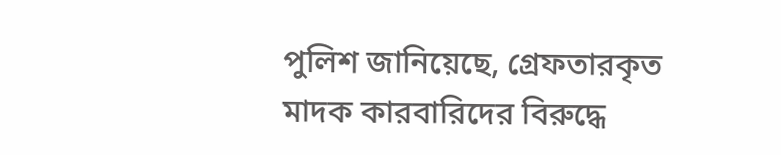পুলিশ জানিয়েছে, গ্রেফতারকৃত মাদক কারবারিদের বিরুদ্ধে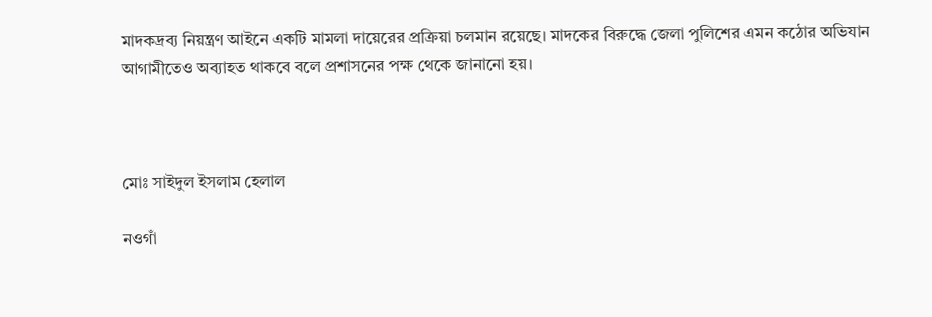মাদকদ্রব্য নিয়ন্ত্রণ আইনে একটি মামলা দায়েরের প্রক্রিয়া চলমান রয়েছে। মাদকের বিরুদ্ধে জেলা পুলিশের এমন কঠোর অভিযান আগামীতেও অব্যাহত থাকবে বলে প্রশাসনের পক্ষ থেকে জানানো হয়।



মোঃ সাইদুল ইসলাম হেলাল

নওগাঁ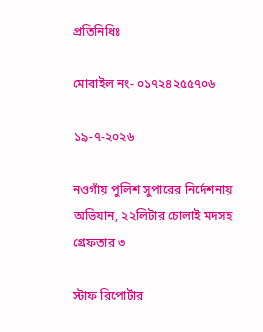প্রতিনিধিঃ

মোবাইল নং- ০১৭২৪২৫৫৭০৬

১৯-৭-২০২৬

নওগাঁয় পুলিশ সুপারের নির্দেশনায় অভিযান, ২২লিটার চোলাই মদসহ গ্রেফতার ৩

স্টাফ রিপোর্টার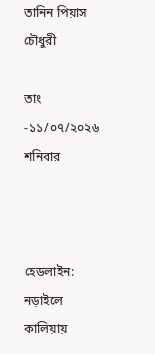তানিন পিয়াস চৌধুরী

তাং -১১/০৭/২০২৬ শনিবার



হেডলাইন: নড়াইলে কালিয়ায়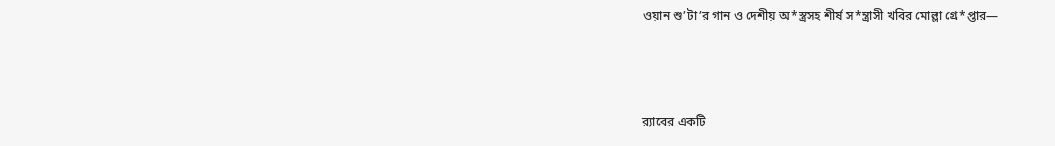ওয়ান শু’টা’র গান ও দেশীয় অ*স্ত্রসহ শীর্ষ স*ন্ত্রাসী খবির মোল্লা গ্রে*প্তার—



র‌্যাবের একটি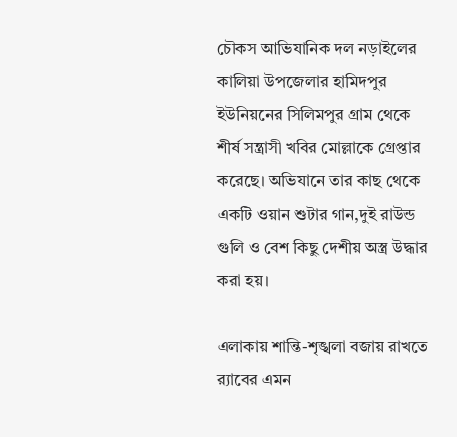চৌকস আভিযানিক দল নড়াইলের কালিয়া উপজেলার হামিদপুর ইউনিয়নের সিলিমপুর গ্রাম থেকে শীর্ষ সন্ত্রাসী খবির মোল্লাকে গ্রেপ্তার করেছে। অভিযানে তার কাছ থেকে একটি ওয়ান শুটার গান,দুই রাউন্ড গুলি ও বেশ কিছু দেশীয় অস্ত্র উদ্ধার করা হয়।

এলাকায় শান্তি-শৃঙ্খলা বজায় রাখতে র‌্যাবের এমন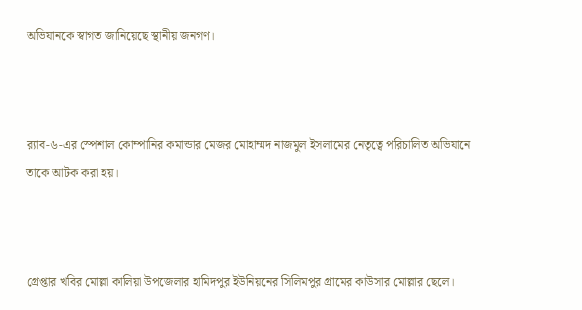অভিযানকে স্বাগত জানিয়েছে স্থানীয় জনগণ।



র‌্যাব-৬-এর স্পেশাল কোম্পানির কমান্ডার মেজর মোহাম্মদ নাজমুল ইসলামের নেতৃত্বে পরিচালিত অভিযানে তাকে আটক করা হয়।



গ্রেপ্তার খবির মোল্লা কালিয়া উপজেলার হামিদপুর ইউনিয়নের সিলিমপুর গ্রামের কাউসার মোল্লার ছেলে।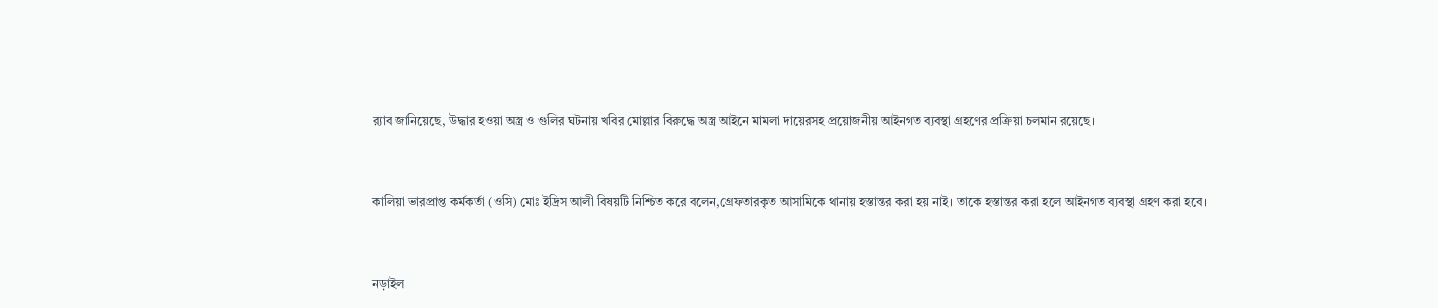র‌্যাব জানিয়েছে, উদ্ধার হওয়া অস্ত্র ও গুলির ঘটনায় খবির মোল্লার বিরুদ্ধে অস্ত্র আইনে মামলা দায়েরসহ প্রয়োজনীয় আইনগত ব্যবস্থা গ্রহণের প্রক্রিয়া চলমান রয়েছে।



কালিয়া ভারপ্রাপ্ত কর্মকর্তা (ওসি) মোঃ ইদ্রিস আলী বিষয়টি নিশ্চিত করে বলেন,গ্রেফতারকৃত আসামিকে থানায় হস্তান্তর করা হয় নাই। তাকে হস্তান্তর করা হলে আইনগত ব্যবস্থা গ্রহণ করা হবে।



নড়াইল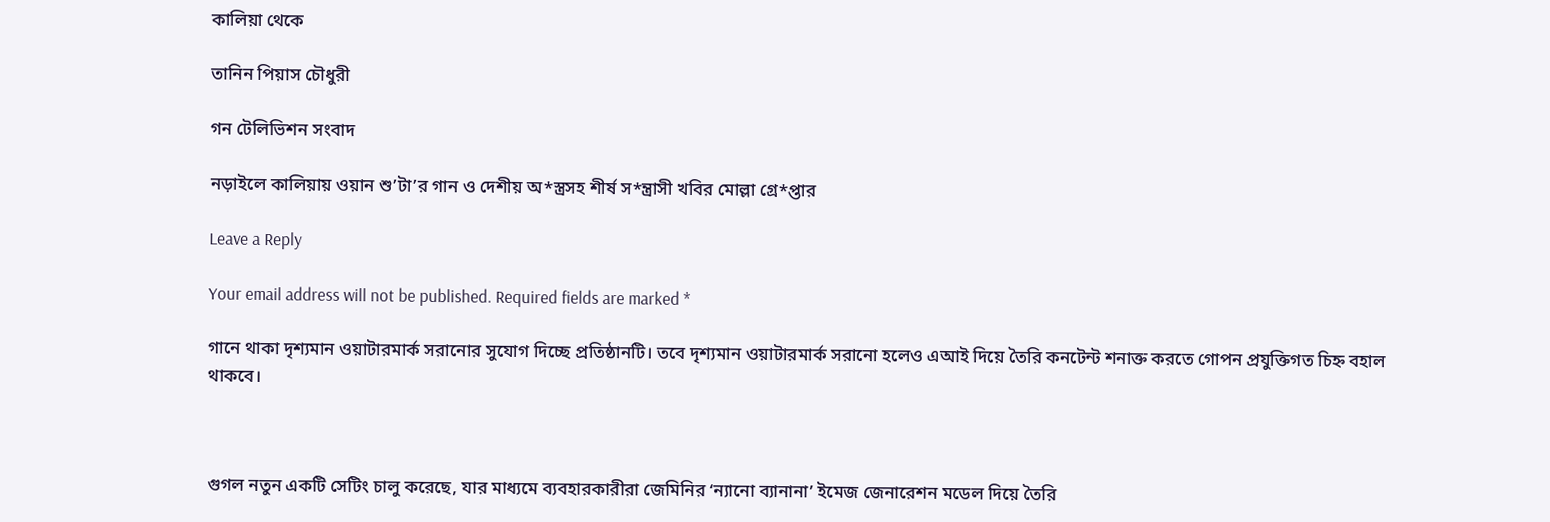কালিয়া থেকে

তানিন পিয়াস চৌধুরী

গন টেলিভিশন সংবাদ

নড়াইলে কালিয়ায় ওয়ান শু’টা’র গান ও দেশীয় অ*স্ত্রসহ শীর্ষ স*ন্ত্রাসী খবির মোল্লা গ্রে*প্তার

Leave a Reply

Your email address will not be published. Required fields are marked *

গানে থাকা দৃশ্যমান ওয়াটারমার্ক সরানোর সুযোগ দিচ্ছে প্রতিষ্ঠানটি। তবে দৃশ্যমান ওয়াটারমার্ক সরানো হলেও এআই দিয়ে তৈরি কনটেন্ট শনাক্ত করতে গোপন প্রযুক্তিগত চিহ্ন বহাল থাকবে।



গুগল নতুন একটি সেটিং চালু করেছে, যার মাধ্যমে ব্যবহারকারীরা জেমিনির ‘ন্যানো ব্যানানা’ ইমেজ জেনারেশন মডেল দিয়ে তৈরি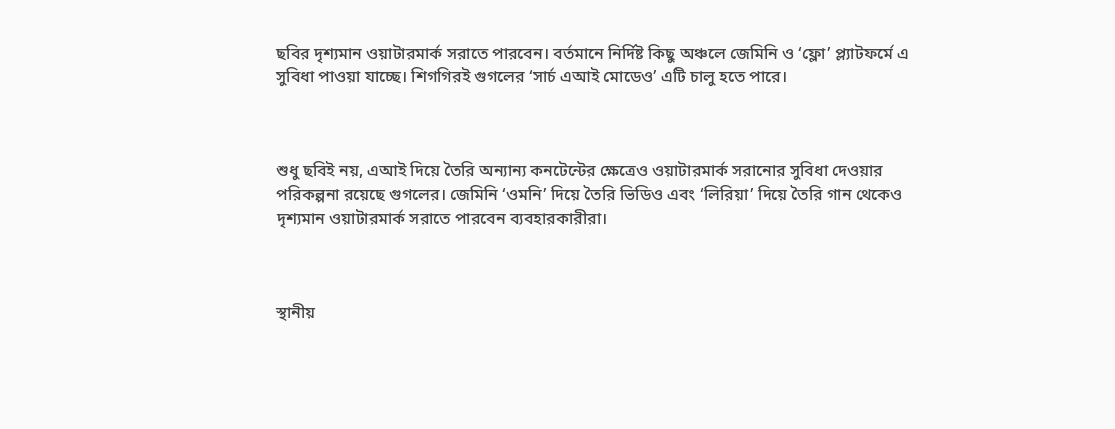ছবির দৃশ্যমান ওয়াটারমার্ক সরাতে পারবেন। বর্তমানে নির্দিষ্ট কিছু অঞ্চলে জেমিনি ও ‘ফ্লো’ প্ল্যাটফর্মে এ সুবিধা পাওয়া যাচ্ছে। শিগগিরই গুগলের ‘সার্চ এআই মোডেও’ এটি চালু হতে পারে।



শুধু ছবিই নয়, এআই দিয়ে তৈরি অন্যান্য কনটেন্টের ক্ষেত্রেও ওয়াটারমার্ক সরানোর সুবিধা দেওয়ার পরিকল্পনা রয়েছে গুগলের। জেমিনি ‘ওমনি’ দিয়ে তৈরি ভিডিও এবং ‘লিরিয়া’ দিয়ে তৈরি গান থেকেও দৃশ্যমান ওয়াটারমার্ক সরাতে পারবেন ব্যবহারকারীরা।



স্থানীয়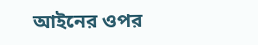আইনের ওপর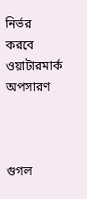নির্ভর করবে ওয়াটারমার্ক অপসারণ



গুগল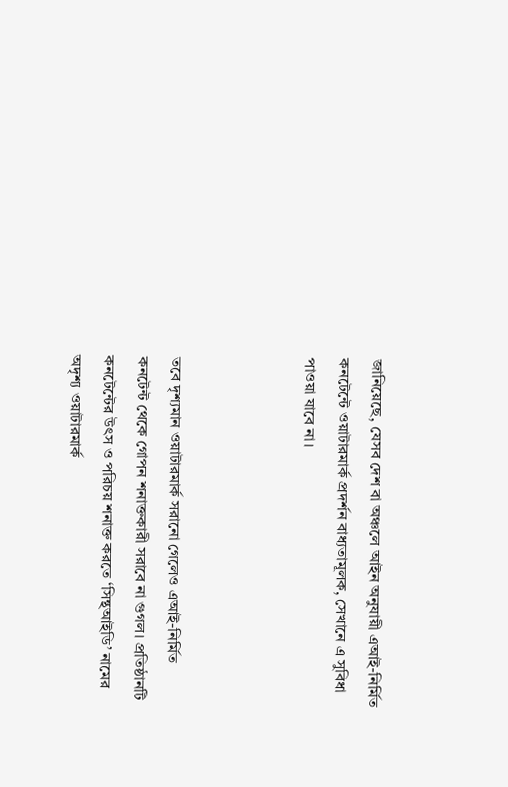জানিয়েছে, যেসব দেশ বা অঞ্চলে আইন অনুযায়ী এআই-নির্মিত কনটেন্টে ওয়াটারমার্ক প্রদর্শন বাধ্যতামূলক, সেখানে এ সুবিধা পাওয়া যাবে না।



তবে দৃশ্যমান ওয়াটারমার্ক সরানো গেলেও এআই-নির্মিত কনটেন্ট থেকে গোপন শনাক্তকারী সরাবে না গুগল। প্রতিষ্ঠানটি কনটেন্টের উৎস ও পরিচয় শনাক্ত করতে ‘সিন্থআইডি’ নামের অদৃশ্য ওয়াটারমার্ক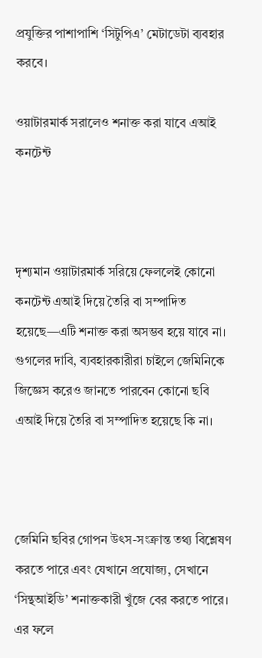প্রযুক্তির পাশাপাশি ‘সিটুপিএ’ মেটাডেটা ব্যবহার করবে।

ওয়াটারমার্ক সরালেও শনাক্ত করা যাবে এআই কনটেন্ট



দৃশ্যমান ওয়াটারমার্ক সরিয়ে ফেললেই কোনো কনটেন্ট এআই দিয়ে তৈরি বা সম্পাদিত হয়েছে—এটি শনাক্ত করা অসম্ভব হয়ে যাবে না। গুগলের দাবি, ব্যবহারকারীরা চাইলে জেমিনিকে জিজ্ঞেস করেও জানতে পারবেন কোনো ছবি এআই দিয়ে তৈরি বা সম্পাদিত হয়েছে কি না।



জেমিনি ছবির গোপন উৎস-সংক্রান্ত তথ্য বিশ্লেষণ করতে পারে এবং যেখানে প্রযোজ্য, সেখানে ‘সিন্থআইডি’ শনাক্তকারী খুঁজে বের করতে পারে। এর ফলে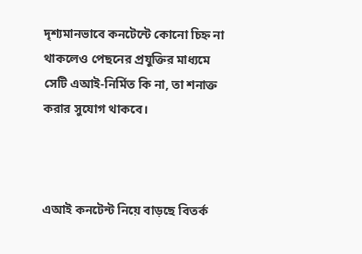দৃশ্যমানভাবে কনটেন্টে কোনো চিহ্ন না থাকলেও পেছনের প্রযুক্তির মাধ্যমে সেটি এআই-নির্মিত কি না, তা শনাক্ত করার সুযোগ থাকবে।



এআই কনটেন্ট নিয়ে বাড়ছে বিতর্ক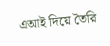এআই দিয়ে তৈরি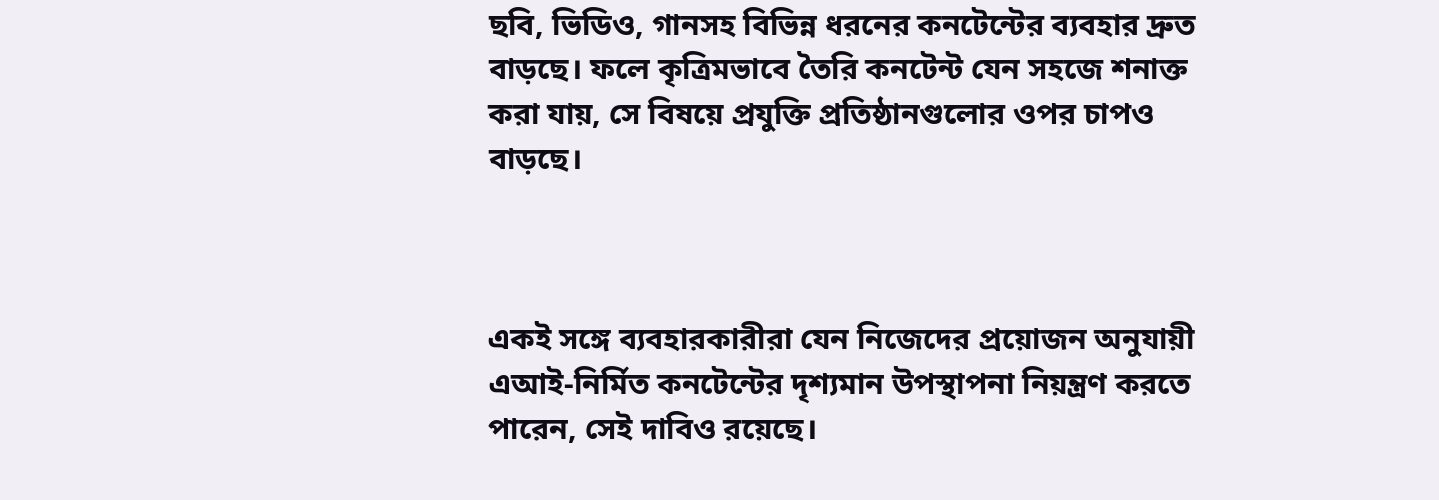ছবি, ভিডিও, গানসহ বিভিন্ন ধরনের কনটেন্টের ব্যবহার দ্রুত বাড়ছে। ফলে কৃত্রিমভাবে তৈরি কনটেন্ট যেন সহজে শনাক্ত করা যায়, সে বিষয়ে প্রযুক্তি প্রতিষ্ঠানগুলোর ওপর চাপও বাড়ছে।



একই সঙ্গে ব্যবহারকারীরা যেন নিজেদের প্রয়োজন অনুযায়ী এআই-নির্মিত কনটেন্টের দৃশ্যমান উপস্থাপনা নিয়ন্ত্রণ করতে পারেন, সেই দাবিও রয়েছে।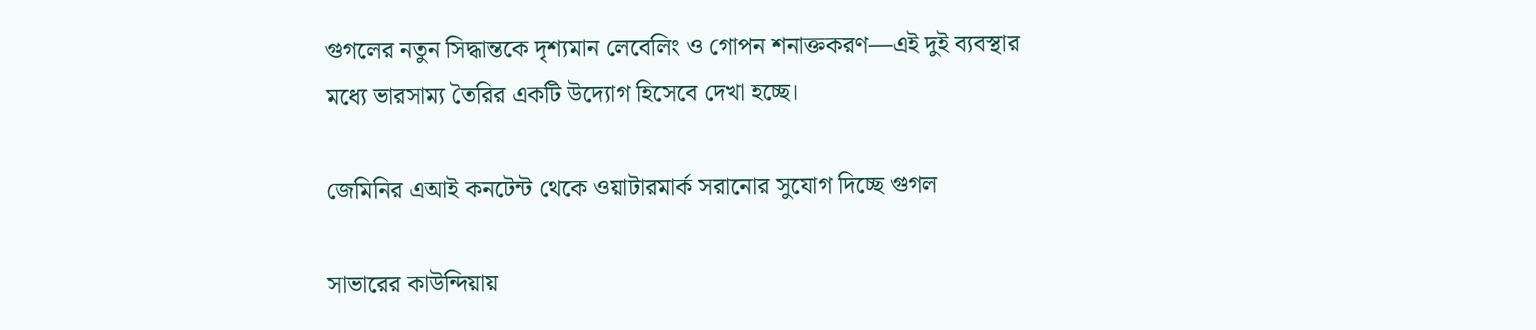গুগলের নতুন সিদ্ধান্তকে দৃশ্যমান লেবেলিং ও গোপন শনাক্তকরণ—এই দুই ব্যবস্থার মধ্যে ভারসাম্য তৈরির একটি উদ্যোগ হিসেবে দেখা হচ্ছে।

জেমিনির এআই কনটেন্ট থেকে ওয়াটারমার্ক সরানোর সুযোগ দিচ্ছে গুগল

সাভারের কাউন্দিয়ায়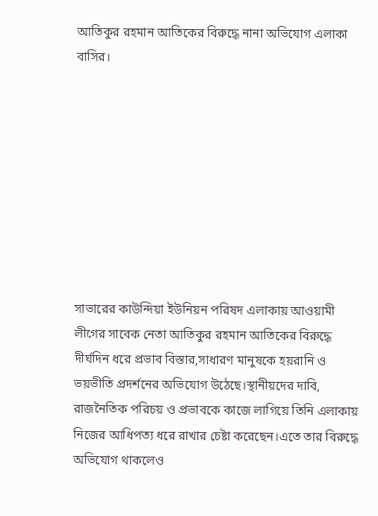আতিকুর রহমান আতিকের বিরুদ্ধে নানা অভিযোগ এলাকা বাসির।









সাভারের কাউন্দিয়া ইউনিয়ন পরিষদ এলাকায় আওয়ামী লীগের সাবেক নেতা আতিকুর রহমান আতিকের বিরুদ্ধে দীর্ঘদিন ধরে প্রভাব বিস্তার,সাধারণ মানুষকে হয়রানি ও ভয়ভীতি প্রদর্শনের অভিযোগ উঠেছে।স্থানীয়দের দাবি, রাজনৈতিক পরিচয় ও প্রভাবকে কাজে লাগিয়ে তিনি এলাকায় নিজের আধিপত্য ধরে রাখার চেষ্টা করেছেন।এতে তার বিরুদ্ধে অভিযোগ থাকলেও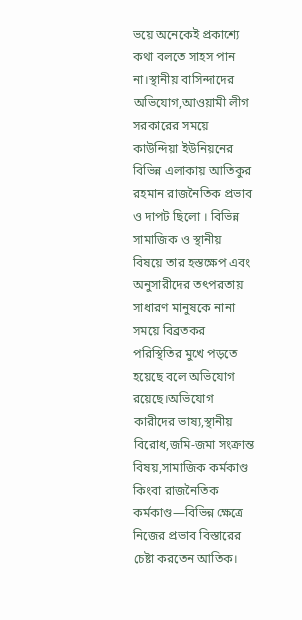ভয়ে অনেকেই প্রকাশ্যে কথা বলতে সাহস পান না।স্থানীয় বাসিন্দাদের অভিযোগ,আওয়ামী লীগ সরকারের সময়ে কাউন্দিয়া ইউনিয়নের বিভিন্ন এলাকায় আতিকুর রহমান রাজনৈতিক প্রভাব ও দাপট ছিলো । বিভিন্ন সামাজিক ও স্থানীয় বিষয়ে তার হস্তক্ষেপ এবং অনুসারীদের তৎপরতায় সাধারণ মানুষকে নানা সময়ে বিব্রতকর পরিস্থিতির মুখে পড়তে হয়েছে বলে অভিযোগ রয়েছে।অভিযোগ কারীদের ভাষ্য,স্থানীয় বিরোধ,জমি-জমা সংক্রান্ত বিষয়,সামাজিক কর্মকাণ্ড কিংবা রাজনৈতিক কর্মকাণ্ড—বিভিন্ন ক্ষেত্রে নিজের প্রভাব বিস্তারের চেষ্টা করতেন আতিক।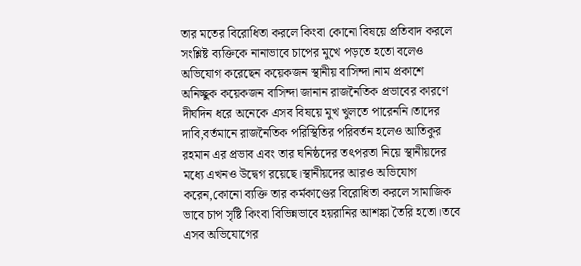তার মতের বিরোধিতা করলে কিংবা কোনো বিষয়ে প্রতিবাদ করলে সংশ্লিষ্ট ব্যক্তিকে নানাভাবে চাপের মুখে পড়তে হতো বলেও অভিযোগ করেছেন কয়েকজন স্থানীয় বাসিন্দা।নাম প্রকাশে অনিচ্ছুক কয়েকজন বাসিন্দা জানান রাজনৈতিক প্রভাবের কারণে দীর্ঘদিন ধরে অনেকে এসব বিষয়ে মুখ খুলতে পারেননি।তাদের দাবি,বর্তমানে রাজনৈতিক পরিস্থিতির পরিবর্তন হলেও আতিকুর রহমান এর প্রভাব এবং তার ঘনিষ্ঠদের তৎপরতা নিয়ে স্থানীয়দের মধ্যে এখনও উদ্বেগ রয়েছে।স্থানীয়দের আরও অভিযোগ করেন,কোনো ব্যক্তি তার কর্মকাণ্ডের বিরোধিতা করলে সামাজিক ভাবে চাপ সৃষ্টি কিংবা বিভিন্নভাবে হয়রানির আশঙ্কা তৈরি হতো।তবে এসব অভিযোগের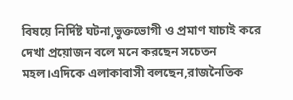বিষয়ে নির্দিষ্ট ঘটনা,ভুক্তভোগী ও প্রমাণ যাচাই করে দেখা প্রয়োজন বলে মনে করছেন সচেতন মহল।এদিকে এলাকাবাসী বলছেন,রাজনৈতিক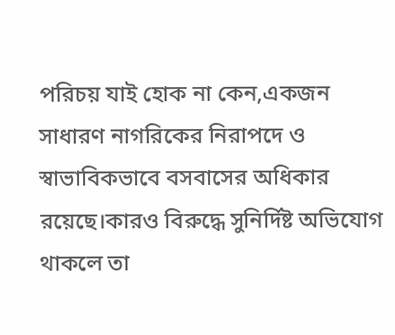পরিচয় যাই হোক না কেন,একজন সাধারণ নাগরিকের নিরাপদে ও স্বাভাবিকভাবে বসবাসের অধিকার রয়েছে।কারও বিরুদ্ধে সুনির্দিষ্ট অভিযোগ থাকলে তা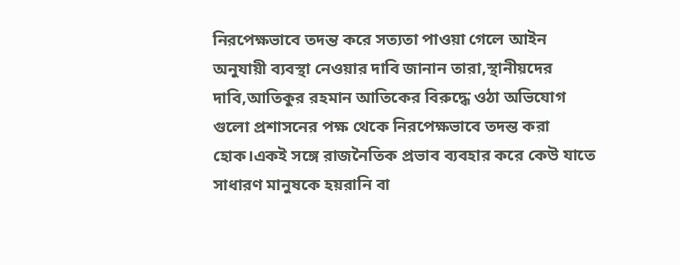নিরপেক্ষভাবে তদন্ত করে সত্যতা পাওয়া গেলে আইন অনুযায়ী ব্যবস্থা নেওয়ার দাবি জানান তারা,স্থানীয়দের দাবি,আতিকুর রহমান আতিকের বিরুদ্ধে ওঠা অভিযোগ গুলো প্রশাসনের পক্ষ থেকে নিরপেক্ষভাবে তদন্ত করা হোক।একই সঙ্গে রাজনৈতিক প্রভাব ব্যবহার করে কেউ যাতে সাধারণ মানুষকে হয়রানি বা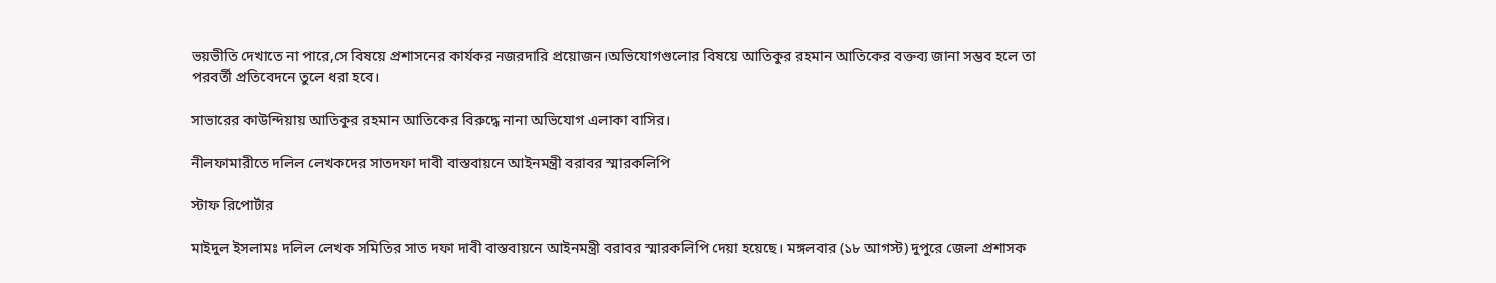ভয়ভীতি দেখাতে না পারে,সে বিষয়ে প্রশাসনের কার্যকর নজরদারি প্রয়োজন।অভিযোগগুলোর বিষয়ে আতিকুর রহমান আতিকের বক্তব্য জানা সম্ভব হলে তা পরবর্তী প্রতিবেদনে তুলে ধরা হবে।

সাভারের কাউন্দিয়ায় আতিকুর রহমান আতিকের বিরুদ্ধে নানা অভিযোগ এলাকা বাসির।

নীলফামারীতে দলিল লেখকদের সাতদফা দাবী বাস্তবায়নে আইনমন্ত্রী বরাবর স্মারকলিপি

স্টাফ রিপোর্টার

মাইদুল ইসলামঃ দলিল লেখক সমিতির সাত দফা দাবী বাস্তবায়নে আইনমন্ত্রী বরাবর স্মারকলিপি দেয়া হয়েছে। মঙ্গলবার (১৮ আগস্ট) দুপুরে জেলা প্রশাসক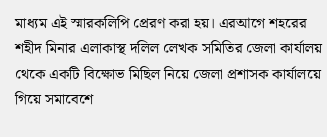মাধ্যম এই স্মারকলিপি প্রেরণ করা হয়। এরআগে শহরের শহীদ মিনার এলাকাস্থ দলিল লেখক সমিতির জেলা কার্যালয় থেকে একটি বিক্ষোভ মিছিল নিয়ে জেলা প্রশাসক কার্যালয়ে গিয়ে সমাবেশে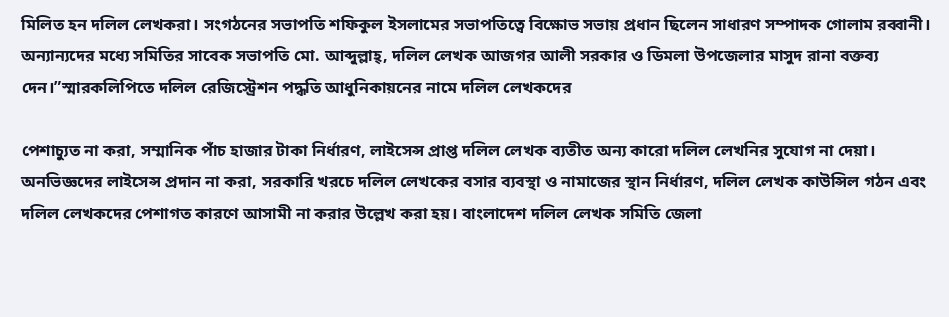মিলিত হন দলিল লেখকরা। সংগঠনের সভাপতি শফিকুল ইসলামের সভাপতিত্বে বিক্ষোভ সভায় প্রধান ছিলেন সাধারণ সম্পাদক গোলাম রব্বানী। অন্যান্যদের মধ্যে সমিতির সাবেক সভাপতি মো. আব্দুল্লাহ্, দলিল লেখক আজগর আলী সরকার ও ডিমলা উপজেলার মাসুদ রানা বক্তব্য দেন।”স্মারকলিপিতে দলিল রেজিস্ট্রেশন পদ্ধতি আধুনিকায়নের নামে দলিল লেখকদের

পেশাচ্যুত না করা, সম্মানিক পাঁচ হাজার টাকা নির্ধারণ, লাইসেন্স প্রাপ্ত দলিল লেখক ব্যতীত অন্য কারো দলিল লেখনির সুযোগ না দেয়া। অনভিজ্ঞদের লাইসেন্স প্রদান না করা, সরকারি খরচে দলিল লেখকের বসার ব্যবস্থা ও নামাজের স্থান নির্ধারণ, দলিল লেখক কাউন্সিল গঠন এবং দলিল লেখকদের পেশাগত কারণে আসামী না করার উল্লেখ করা হয়। বাংলাদেশ দলিল লেখক সমিতি জেলা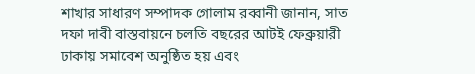শাখার সাধারণ সম্পাদক গোলাম রব্বানী জানান, সাত দফা দাবী বাস্তবায়নে চলতি বছরের আটই ফেব্রুয়ারী ঢাকায় সমাবেশ অনুষ্ঠিত হয় এবং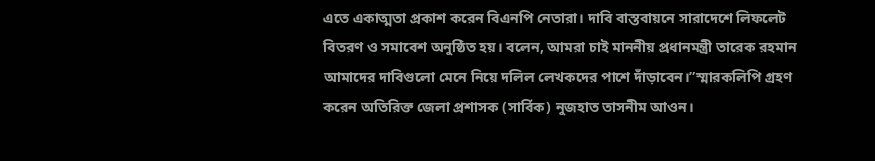এতে একাত্মতা প্রকাশ করেন বিএনপি নেতারা। দাবি বাস্তবায়নে সারাদেশে লিফলেট বিতরণ ও সমাবেশ অনুষ্ঠিত হয়। বলেন, আমরা চাই মাননীয় প্রধানমন্ত্রী তারেক রহমান আমাদের দাবিগুলো মেনে নিয়ে দলিল লেখকদের পাশে দাঁড়াবেন।”স্মারকলিপি গ্রহণ করেন অতিরিক্ত জেলা প্রশাসক (সার্বিক) নুজহাত তাসনীম আওন।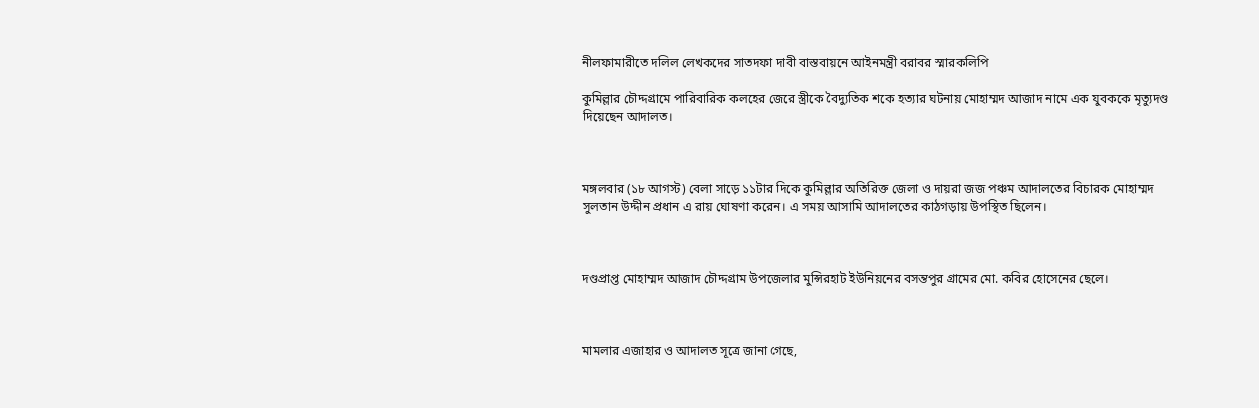নীলফামারীতে দলিল লেখকদের সাতদফা দাবী বাস্তবায়নে আইনমন্ত্রী বরাবর স্মারকলিপি

কুমিল্লার চৌদ্দগ্রামে পারিবারিক কলহের জেরে স্ত্রীকে বৈদ্যুতিক শকে হত্যার ঘটনায় মোহাম্মদ আজাদ নামে এক যুবককে মৃত্যুদণ্ড দিয়েছেন আদালত।



মঙ্গলবার (১৮ আগস্ট) বেলা সাড়ে ১১টার দিকে কুমিল্লার অতিরিক্ত জেলা ও দায়রা জজ পঞ্চম আদালতের বিচারক মোহাম্মদ সুলতান উদ্দীন প্রধান এ রায় ঘোষণা করেন। এ সময় আসামি আদালতের কাঠগড়ায় উপস্থিত ছিলেন।



দণ্ডপ্রাপ্ত মোহাম্মদ আজাদ চৌদ্দগ্রাম উপজেলার মুন্সিরহাট ইউনিয়নের বসন্তপুর গ্রামের মো. কবির হোসেনের ছেলে।



মামলার এজাহার ও আদালত সূত্রে জানা গেছে,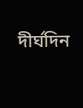দীর্ঘদিন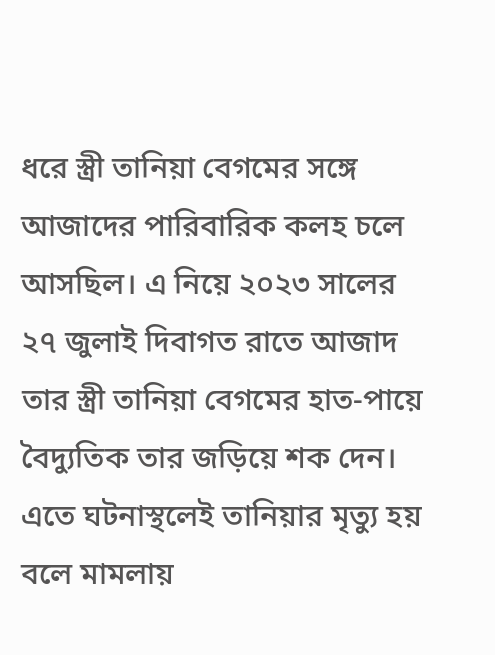ধরে স্ত্রী তানিয়া বেগমের সঙ্গে আজাদের পারিবারিক কলহ চলে আসছিল। এ নিয়ে ২০২৩ সালের ২৭ জুলাই দিবাগত রাতে আজাদ তার স্ত্রী তানিয়া বেগমের হাত-পায়ে বৈদ্যুতিক তার জড়িয়ে শক দেন। এতে ঘটনাস্থলেই তানিয়ার মৃত্যু হয় বলে মামলায়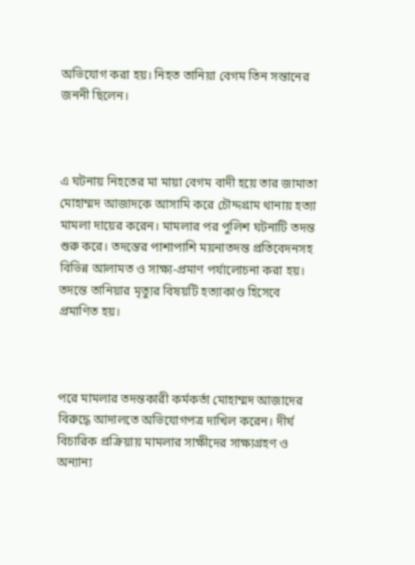অভিযোগ করা হয়। নিহত তানিয়া বেগম তিন সন্তানের জননী ছিলেন।



এ ঘটনায় নিহতের মা মায়া বেগম বাদী হয়ে তার জামাতা মোহাম্মদ আজাদকে আসামি করে চৌদ্দগ্রাম থানায় হত্যা মামলা দায়ের করেন। মামলার পর পুলিশ ঘটনাটি তদন্ত শুরু করে। তদন্তের পাশাপাশি ময়নাতদন্ত প্রতিবেদনসহ বিভিন্ন আলামত ও সাক্ষ্য-প্রমাণ পর্যালোচনা করা হয়। তদন্তে তানিয়ার মৃত্যুর বিষয়টি হত্যাকাণ্ড হিসেবে প্রমাণিত হয়।



পরে মামলার তদন্তকারী কর্মকর্তা মোহাম্মদ আজাদের বিরুদ্ধে আদালতে অভিযোগপত্র দাখিল করেন। দীর্ঘ বিচারিক প্রক্রিয়ায় মামলার সাক্ষীদের সাক্ষ্যগ্রহণ ও অন্যান্য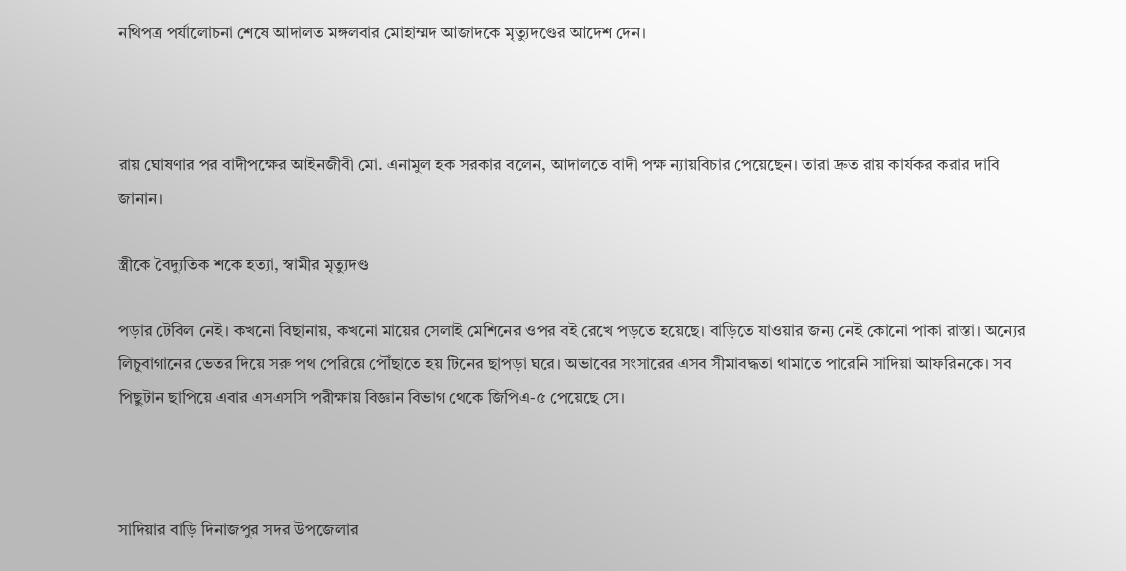নথিপত্র পর্যালোচনা শেষে আদালত মঙ্গলবার মোহাম্মদ আজাদকে মৃত্যুদণ্ডের আদেশ দেন।



রায় ঘোষণার পর বাদীপক্ষের আইনজীবী মো. এনামুল হক সরকার বলেন, আদালতে বাদী পক্ষ ন্যায়বিচার পেয়েছেন। তারা দ্রুত রায় কার্যকর করার দাবি জানান।

স্ত্রীকে বৈদ্যুতিক শকে হত্যা, স্বামীর মৃত্যুদণ্ড

পড়ার টেবিল নেই। কখনো বিছানায়, কখনো মায়ের সেলাই মেশিনের ওপর বই রেখে পড়তে হয়েছে। বাড়িতে যাওয়ার জন্য নেই কোনো পাকা রাস্তা। অন্যের লিচুবাগানের ভেতর দিয়ে সরু পথ পেরিয়ে পৌঁছাতে হয় টিনের ছাপড়া ঘরে। অভাবের সংসারের এসব সীমাবদ্ধতা থামাতে পারেনি সাদিয়া আফরিনকে। সব পিছুটান ছাপিয়ে এবার এসএসসি পরীক্ষায় বিজ্ঞান বিভাগ থেকে জিপিএ-৫ পেয়েছে সে।



সাদিয়ার বাড়ি দিনাজপুর সদর উপজেলার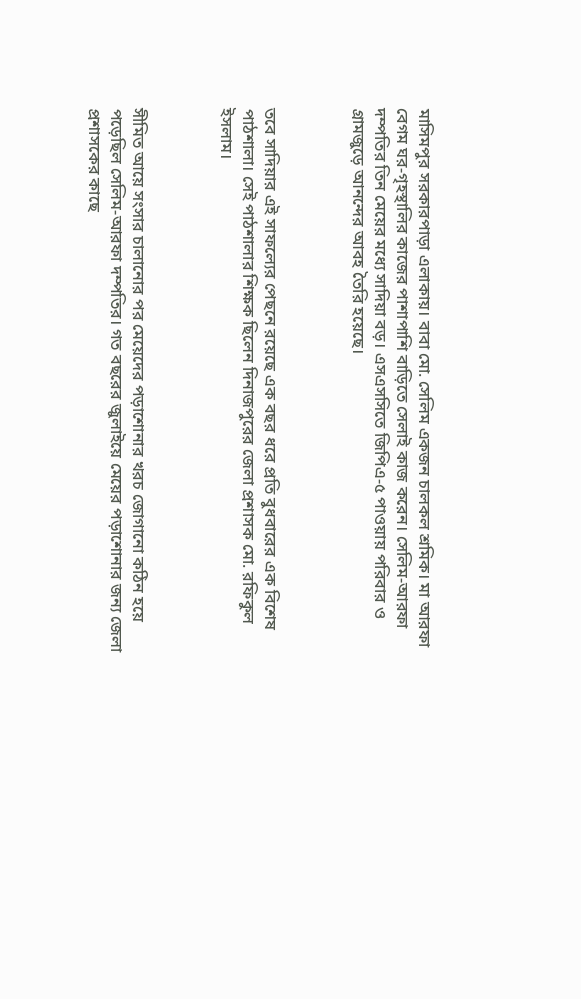মাসিমপুর সরকারপাড়া এলাকায়। বাবা মো. সেলিম একজন চালকল শ্রমিক। মা আরফা বেগম ঘর-গৃহস্থালির কাজের পাশাপাশি বাড়িতে সেলাই কাজ করেন। সেলিম-আরফা দম্পতির তিন মেয়ের মধ্যে সাদিয়া বড়। এসএসসিতে জিপিএ-৫ পাওয়ায় পরিবার ও গ্রামজুড়ে আনন্দের আবহ তৈরি হয়েছে।



তবে সাদিয়ার এই সাফল্যের পেছনে রয়েছে এক বছর ধরে প্রতি বুধবারের এক বিশেষ পাঠশালা। সেই পাঠশালার শিক্ষক ছিলেন দিনাজপুরের জেলা প্রশাসক মো. রফিকুল ইসলাম।



সীমিত আয়ে সংসার চালানোর পর মেয়েদের পড়াশোনার খরচ জোগানো কঠিন হয়ে পড়েছিল সেলিম-আরফা দম্পতির। গত বছরের জুলাইয়ে মেয়ের পড়াশোনার জন্য জেলা প্রশাসকের কাছে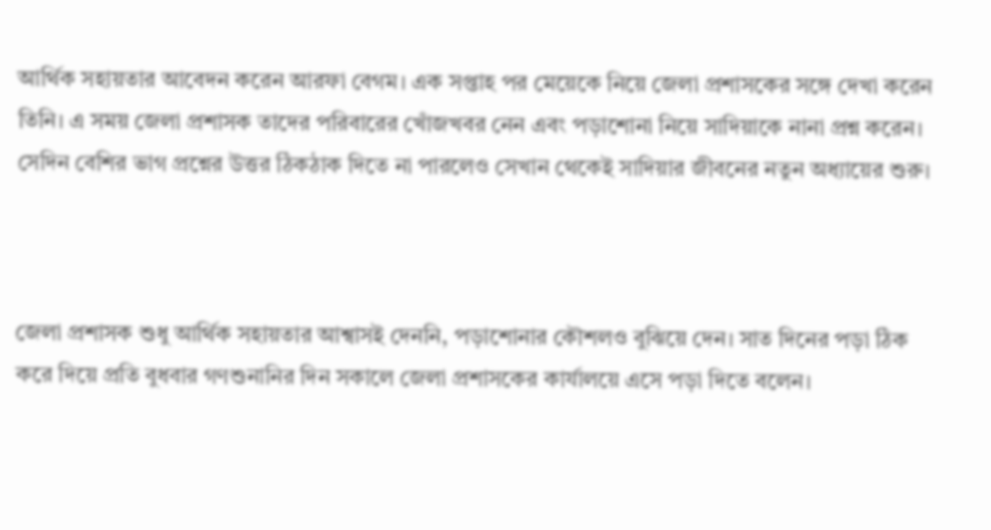আর্থিক সহায়তার আবেদন করেন আরফা বেগম। এক সপ্তাহ পর মেয়েকে নিয়ে জেলা প্রশাসকের সঙ্গে দেখা করেন তিনি। এ সময় জেলা প্রশাসক তাদের পরিবারের খোঁজখবর নেন এবং পড়াশোনা নিয়ে সাদিয়াকে নানা প্রশ্ন করেন। সেদিন বেশির ভাগ প্রশ্নের উত্তর ঠিকঠাক দিতে না পারলেও সেখান থেকেই সাদিয়ার জীবনের নতুন অধ্যায়ের শুরু।



জেলা প্রশাসক শুধু আর্থিক সহায়তার আশ্বাসই দেননি, পড়াশোনার কৌশলও বুঝিয়ে দেন। সাত দিনের পড়া ঠিক করে দিয়ে প্রতি বুধবার গণশুনানির দিন সকালে জেলা প্রশাসকের কার্যালয়ে এসে পড়া দিতে বলেন।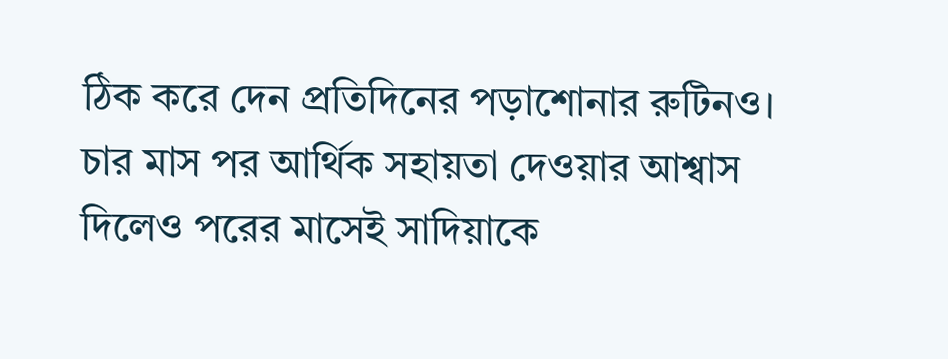ঠিক করে দেন প্রতিদিনের পড়াশোনার রুটিনও। চার মাস পর আর্থিক সহায়তা দেওয়ার আশ্বাস দিলেও পরের মাসেই সাদিয়াকে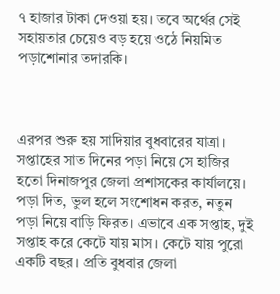৭ হাজার টাকা দেওয়া হয়। তবে অর্থের সেই সহায়তার চেয়েও বড় হয়ে ওঠে নিয়মিত পড়াশোনার তদারকি।



এরপর শুরু হয় সাদিয়ার বুধবারের যাত্রা। সপ্তাহের সাত দিনের পড়া নিয়ে সে হাজির হতো দিনাজপুর জেলা প্রশাসকের কার্যালয়ে। পড়া দিত, ভুল হলে সংশোধন করত, নতুন পড়া নিয়ে বাড়ি ফিরত। এভাবে এক সপ্তাহ, দুই সপ্তাহ করে কেটে যায় মাস। কেটে যায় পুরো একটি বছর। প্রতি বুধবার জেলা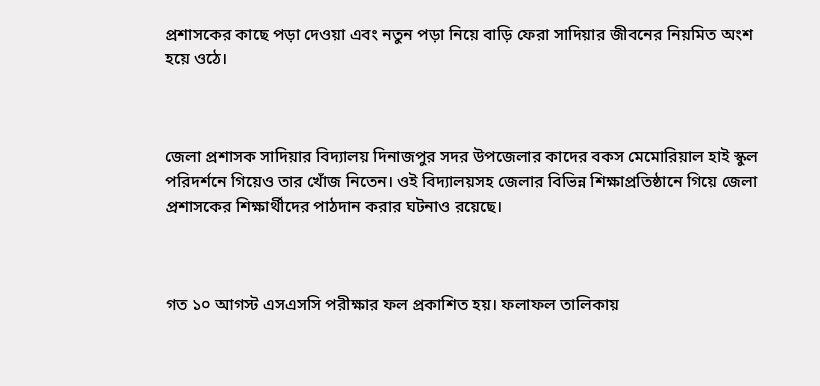প্রশাসকের কাছে পড়া দেওয়া এবং নতুন পড়া নিয়ে বাড়ি ফেরা সাদিয়ার জীবনের নিয়মিত অংশ হয়ে ওঠে।



জেলা প্রশাসক সাদিয়ার বিদ্যালয় দিনাজপুর সদর উপজেলার কাদের বকস মেমোরিয়াল হাই স্কুল পরিদর্শনে গিয়েও তার খোঁজ নিতেন। ওই বিদ্যালয়সহ জেলার বিভিন্ন শিক্ষাপ্রতিষ্ঠানে গিয়ে জেলা প্রশাসকের শিক্ষার্থীদের পাঠদান করার ঘটনাও রয়েছে।



গত ১০ আগস্ট এসএসসি পরীক্ষার ফল প্রকাশিত হয়। ফলাফল তালিকায়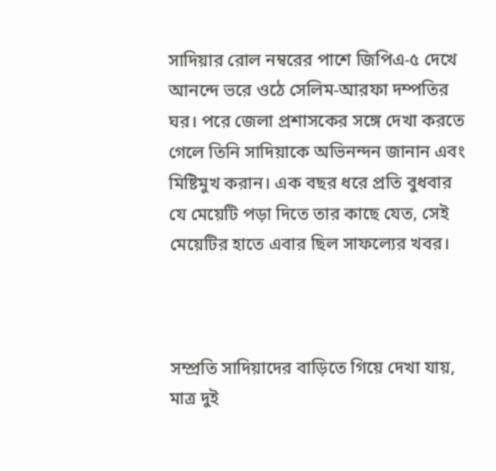সাদিয়ার রোল নম্বরের পাশে জিপিএ-৫ দেখে আনন্দে ভরে ওঠে সেলিম-আরফা দম্পতির ঘর। পরে জেলা প্রশাসকের সঙ্গে দেখা করতে গেলে তিনি সাদিয়াকে অভিনন্দন জানান এবং মিষ্টিমুখ করান। এক বছর ধরে প্রতি বুধবার যে মেয়েটি পড়া দিতে তার কাছে যেত, সেই মেয়েটির হাতে এবার ছিল সাফল্যের খবর।



সম্প্রতি সাদিয়াদের বাড়িতে গিয়ে দেখা যায়, মাত্র দুই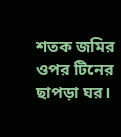শতক জমির ওপর টিনের ছাপড়া ঘর।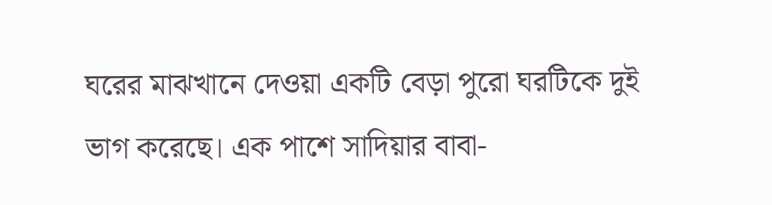ঘরের মাঝখানে দেওয়া একটি বেড়া পুরো ঘরটিকে দুই ভাগ করেছে। এক পাশে সাদিয়ার বাবা-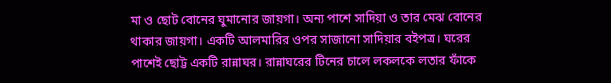মা ও ছোট বোনের ঘুমানোর জায়গা। অন্য পাশে সাদিয়া ও তার মেঝ বোনের থাকার জায়গা। একটি আলমারির ওপর সাজানো সাদিয়ার বইপত্র। ঘরের পাশেই ছোট্ট একটি রান্নাঘর। রান্নাঘরের টিনের চালে লকলকে লতার ফাঁকে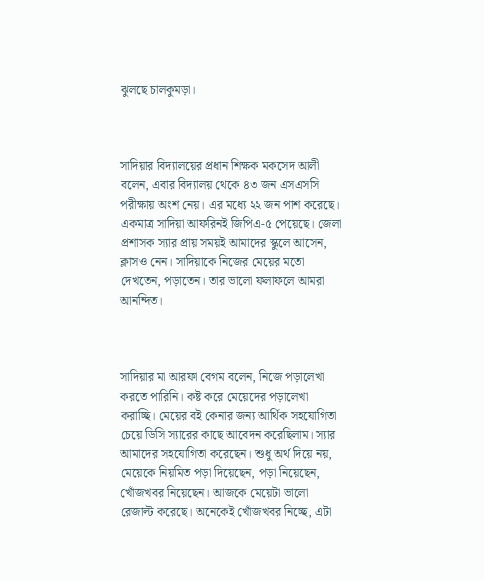ঝুলছে চালকুমড়া।



সাদিয়ার বিদ্যালয়ের প্রধান শিক্ষক মকসেদ আলী বলেন, এবার বিদ্যালয় থেকে ৪৩ জন এসএসসি পরীক্ষায় অংশ নেয়। এর মধ্যে ২২ জন পাশ করেছে। একমাত্র সাদিয়া আফরিনই জিপিএ-৫ পেয়েছে। জেলা প্রশাসক স্যার প্রায় সময়ই আমাদের স্কুলে আসেন, ক্লাসও নেন। সাদিয়াকে নিজের মেয়ের মতো দেখতেন, পড়াতেন। তার ভালো ফলাফলে আমরা আনন্দিত।



সাদিয়ার মা আরফা বেগম বলেন, নিজে পড়ালেখা করতে পারিনি। কষ্ট করে মেয়েদের পড়ালেখা করাচ্ছি। মেয়ের বই কেনার জন্য আর্থিক সহযোগিতা চেয়ে ডিসি স্যারের কাছে আবেদন করেছিলাম। স্যার আমাদের সহযোগিতা করেছেন। শুধু অর্থ দিয়ে নয়, মেয়েকে নিয়মিত পড়া দিয়েছেন, পড়া নিয়েছেন, খোঁজখবর নিয়েছেন। আজকে মেয়েটা ভালো রেজাল্ট করেছে। অনেকেই খোঁজখবর নিচ্ছে, এটা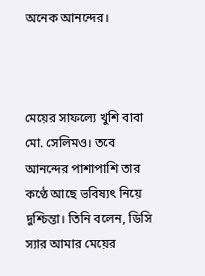অনেক আনন্দের।



মেয়ের সাফল্যে খুশি বাবা মো. সেলিমও। তবে আনন্দের পাশাপাশি তার কণ্ঠে আছে ভবিষ্যৎ নিয়ে দুশ্চিন্তা। তিনি বলেন, ডিসি স্যার আমার মেয়ের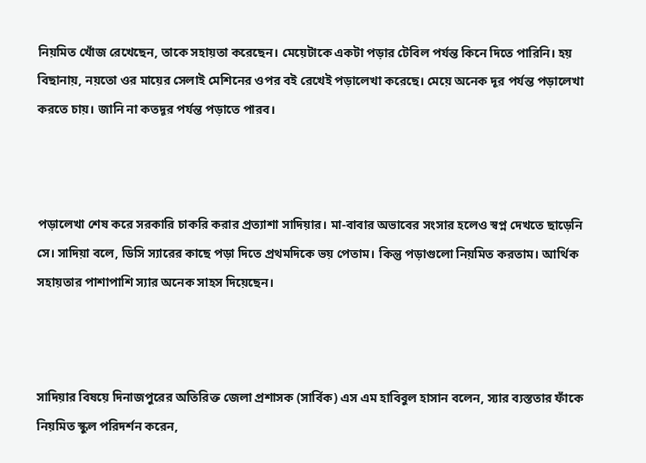নিয়মিত খোঁজ রেখেছেন, তাকে সহায়তা করেছেন। মেয়েটাকে একটা পড়ার টেবিল পর্যন্ত কিনে দিতে পারিনি। হয় বিছানায়, নয়তো ওর মায়ের সেলাই মেশিনের ওপর বই রেখেই পড়ালেখা করেছে। মেয়ে অনেক দূর পর্যন্ত পড়ালেখা করতে চায়। জানি না কতদূর পর্যন্ত পড়াতে পারব।



পড়ালেখা শেষ করে সরকারি চাকরি করার প্রত্যাশা সাদিয়ার। মা-বাবার অভাবের সংসার হলেও স্বপ্ন দেখতে ছাড়েনি সে। সাদিয়া বলে, ডিসি স্যারের কাছে পড়া দিতে প্রথমদিকে ভয় পেতাম। কিন্তু পড়াগুলো নিয়মিত করতাম। আর্থিক সহায়তার পাশাপাশি স্যার অনেক সাহস দিয়েছেন।



সাদিয়ার বিষয়ে দিনাজপুরের অতিরিক্ত জেলা প্রশাসক (সার্বিক) এস এম হাবিবুল হাসান বলেন, স্যার ব্যস্ততার ফাঁকে নিয়মিত স্কুল পরিদর্শন করেন,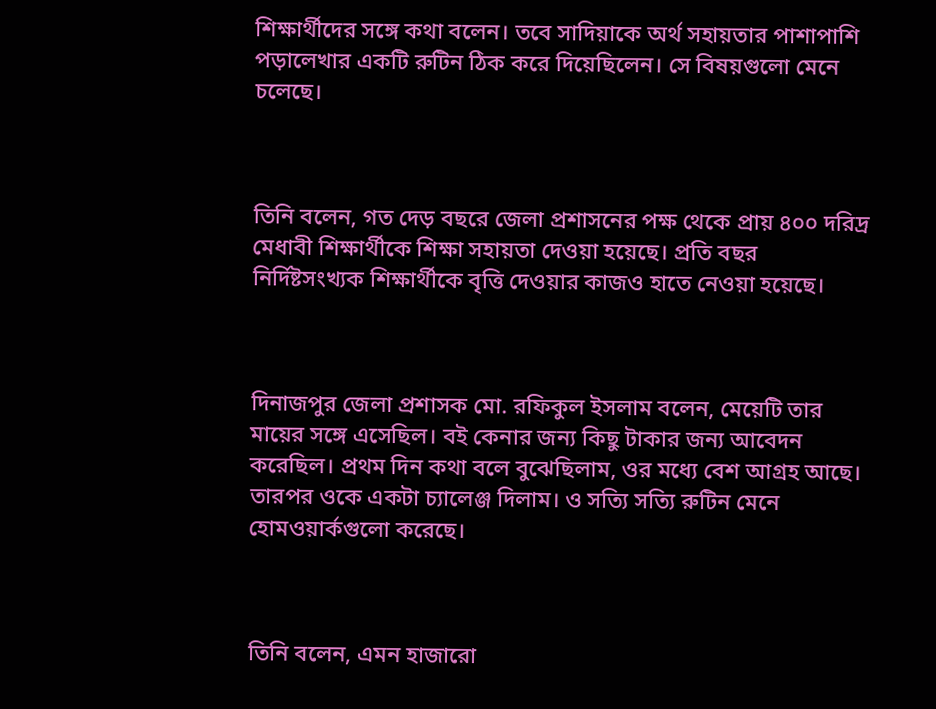শিক্ষার্থীদের সঙ্গে কথা বলেন। তবে সাদিয়াকে অর্থ সহায়তার পাশাপাশি পড়ালেখার একটি রুটিন ঠিক করে দিয়েছিলেন। সে বিষয়গুলো মেনে চলেছে।



তিনি বলেন, গত দেড় বছরে জেলা প্রশাসনের পক্ষ থেকে প্রায় ৪০০ দরিদ্র মেধাবী শিক্ষার্থীকে শিক্ষা সহায়তা দেওয়া হয়েছে। প্রতি বছর নির্দিষ্টসংখ্যক শিক্ষার্থীকে বৃত্তি দেওয়ার কাজও হাতে নেওয়া হয়েছে।



দিনাজপুর জেলা প্রশাসক মো. রফিকুল ইসলাম বলেন, মেয়েটি তার মায়ের সঙ্গে এসেছিল। বই কেনার জন্য কিছু টাকার জন্য আবেদন করেছিল। প্রথম দিন কথা বলে বুঝেছিলাম, ওর মধ্যে বেশ আগ্রহ আছে। তারপর ওকে একটা চ্যালেঞ্জ দিলাম। ও সত্যি সত্যি রুটিন মেনে হোমওয়ার্কগুলো করেছে।



তিনি বলেন, এমন হাজারো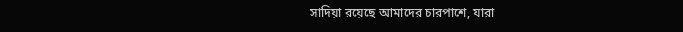সাদিয়া রয়েছে আমাদের চারপাশে, যারা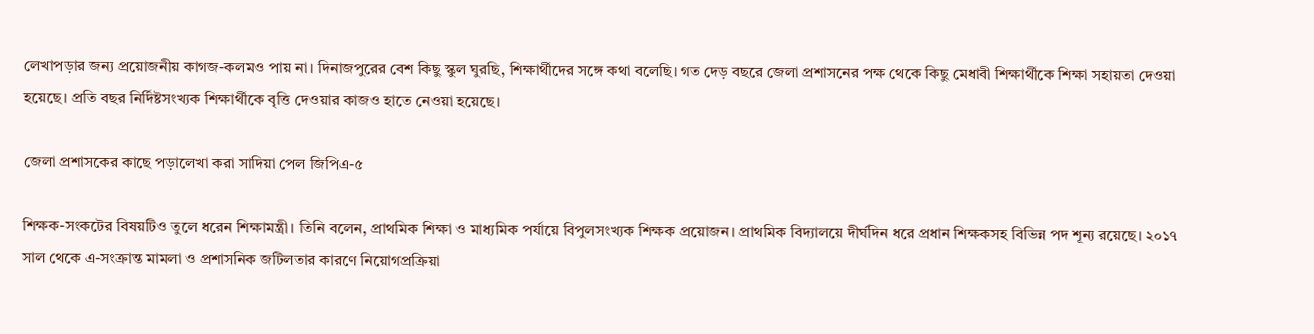লেখাপড়ার জন্য প্রয়োজনীয় কাগজ-কলমও পায় না। দিনাজপুরের বেশ কিছু স্কুল ঘুরছি, শিক্ষার্থীদের সঙ্গে কথা বলেছি। গত দেড় বছরে জেলা প্রশাসনের পক্ষ থেকে কিছু মেধাবী শিক্ষার্থীকে শিক্ষা সহায়তা দেওয়া হয়েছে। প্রতি বছর নির্দিষ্টসংখ্যক শিক্ষার্থীকে বৃত্তি দেওয়ার কাজও হাতে নেওয়া হয়েছে।

জেলা প্রশাসকের কাছে পড়ালেখা করা সাদিয়া পেল জিপিএ-৫

শিক্ষক-সংকটের বিষয়টিও তুলে ধরেন শিক্ষামন্ত্রী। তিনি বলেন, প্রাথমিক শিক্ষা ও মাধ্যমিক পর্যায়ে বিপুলসংখ্যক শিক্ষক প্রয়োজন। প্রাথমিক বিদ্যালয়ে দীর্ঘদিন ধরে প্রধান শিক্ষকসহ বিভিন্ন পদ শূন্য রয়েছে। ২০১৭ সাল থেকে এ-সংক্রান্ত মামলা ও প্রশাসনিক জটিলতার কারণে নিয়োগপ্রক্রিয়া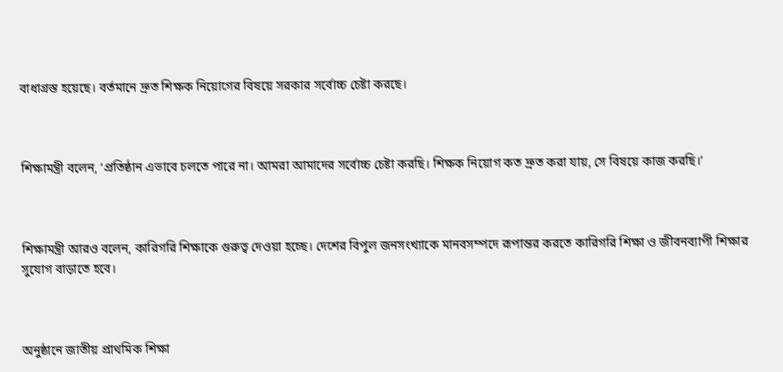বাধাগ্রস্ত হয়েছে। বর্তমানে দ্রুত শিক্ষক নিয়োগের বিষয়ে সরকার সর্বোচ্চ চেষ্টা করছে।



শিক্ষামন্ত্রী বলেন, ‘প্রতিষ্ঠান এভাবে চলতে পারে না। আমরা আমাদের সর্বোচ্চ চেষ্টা করছি। শিক্ষক নিয়োগ কত দ্রুত করা যায়, সে বিষয়ে কাজ করছি।’



শিক্ষামন্ত্রী আরও বলেন, কারিগরি শিক্ষাকে গুরুত্ব দেওয়া হচ্ছে। দেশের বিপুল জনসংখ্যাকে মানবসম্পদে রূপান্তর করতে কারিগরি শিক্ষা ও জীবনব্যাপী শিক্ষার সুযোগ বাড়াতে হবে।



অনুষ্ঠানে জাতীয় প্রাথমিক শিক্ষা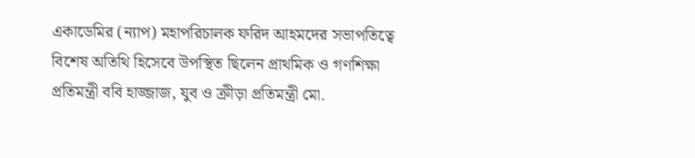একাডেমির (ন্যাপ) মহাপরিচালক ফরিদ আহমদের সভাপতিত্বে বিশেষ অতিথি হিসেবে উপস্থিত ছিলেন প্রাথমিক ও গণশিক্ষা প্রতিমন্ত্রী ববি হাজ্জাজ, যুব ও ক্রীড়া প্রতিমন্ত্রী মো.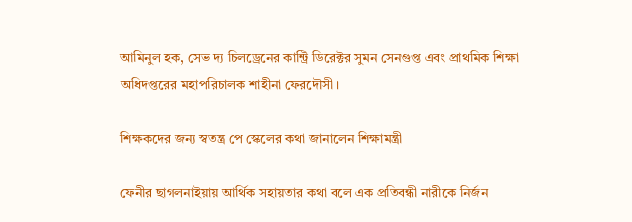আমিনুল হক, সেভ দ্য চিলড্রেনের কান্ট্রি ডিরেক্টর সুমন সেনগুপ্ত এবং প্রাথমিক শিক্ষা অধিদপ্তরের মহাপরিচালক শাহীনা ফেরদৌসী।

শিক্ষকদের জন্য স্বতন্ত্র পে স্কেলের কথা জানালেন শিক্ষামন্ত্রী

ফেনীর ছাগলনাইয়ায় আর্থিক সহায়তার কথা বলে এক প্রতিবন্ধী নারীকে নির্জন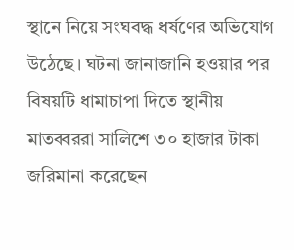স্থানে নিয়ে সংঘবদ্ধ ধর্ষণের অভিযোগ উঠেছে। ঘটনা জানাজানি হওয়ার পর বিষয়টি ধামাচাপা দিতে স্থানীয় মাতব্বররা সালিশে ৩০ হাজার টাকা জরিমানা করেছেন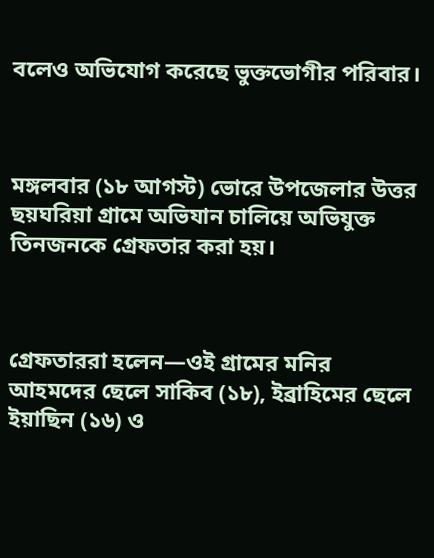বলেও অভিযোগ করেছে ভুক্তভোগীর পরিবার।



মঙ্গলবার (১৮ আগস্ট) ভোরে উপজেলার উত্তর ছয়ঘরিয়া গ্রামে অভিযান চালিয়ে অভিযুক্ত তিনজনকে গ্রেফতার করা হয়।



গ্রেফতাররা হলেন—ওই গ্রামের মনির আহমদের ছেলে সাকিব (১৮), ইব্রাহিমের ছেলে ইয়াছিন (১৬) ও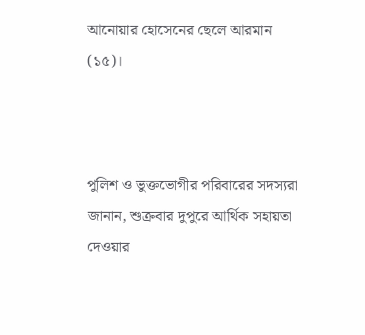আনোয়ার হোসেনের ছেলে আরমান (১৫)।



পুলিশ ও ভুক্তভোগীর পরিবারের সদস্যরা জানান, শুক্রবার দুপুরে আর্থিক সহায়তা দেওয়ার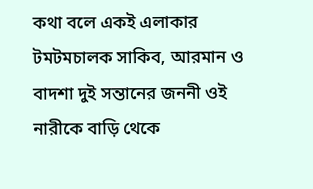কথা বলে একই এলাকার টমটমচালক সাকিব, আরমান ও বাদশা দুই সন্তানের জননী ওই নারীকে বাড়ি থেকে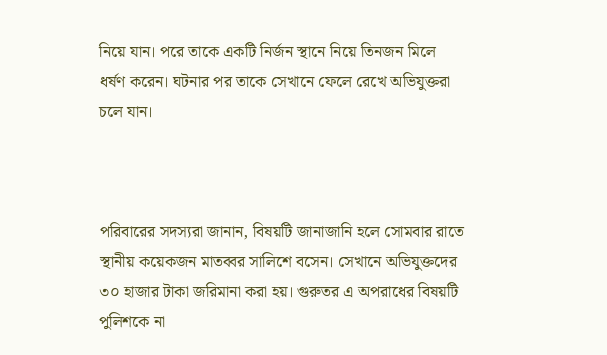নিয়ে যান। পরে তাকে একটি নির্জন স্থানে নিয়ে তিনজন মিলে ধর্ষণ করেন। ঘটনার পর তাকে সেখানে ফেলে রেখে অভিযুক্তরা চলে যান।



পরিবারের সদস্যরা জানান, বিষয়টি জানাজানি হলে সোমবার রাতে স্থানীয় কয়েকজন মাতব্বর সালিশে বসেন। সেখানে অভিযুক্তদের ৩০ হাজার টাকা জরিমানা করা হয়। গুরুতর এ অপরাধের বিষয়টি পুলিশকে না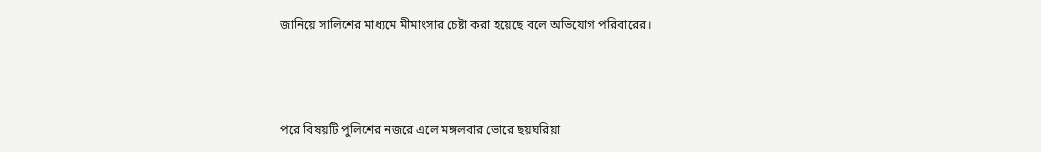জানিয়ে সালিশের মাধ্যমে মীমাংসার চেষ্টা করা হয়েছে বলে অভিযোগ পরিবারের।



পরে বিষয়টি পুলিশের নজরে এলে মঙ্গলবার ভোরে ছয়ঘরিয়া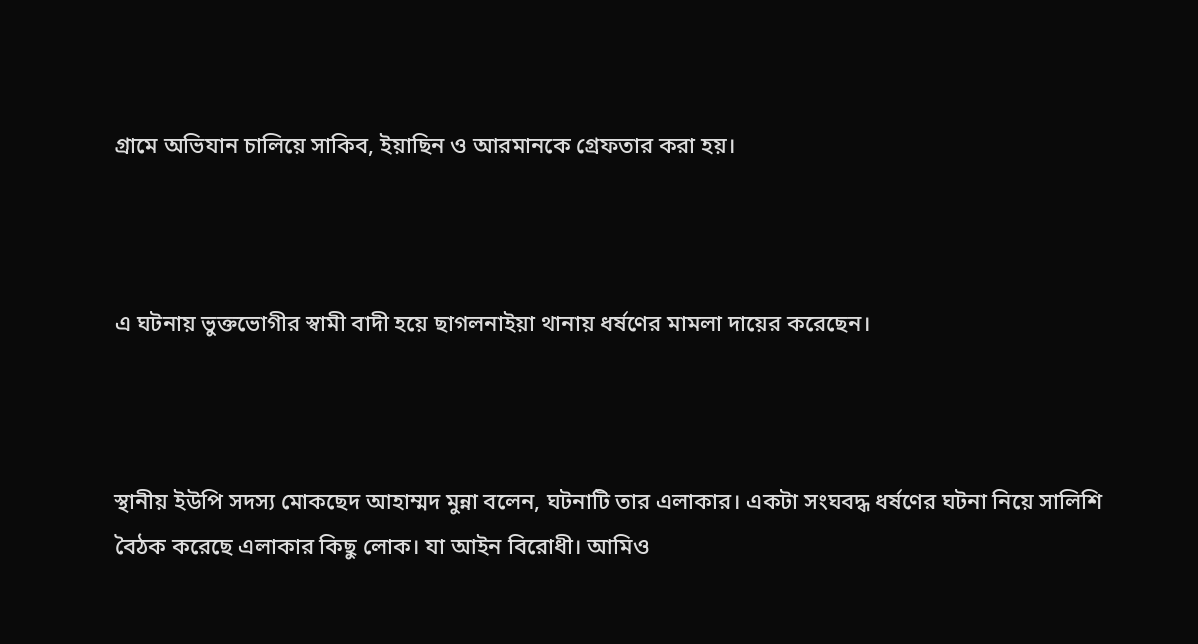গ্রামে অভিযান চালিয়ে সাকিব, ইয়াছিন ও আরমানকে গ্রেফতার করা হয়।



এ ঘটনায় ভুক্তভোগীর স্বামী বাদী হয়ে ছাগলনাইয়া থানায় ধর্ষণের মামলা দায়ের করেছেন।



স্থানীয় ইউপি সদস্য মোকছেদ আহাম্মদ মুন্না বলেন, ঘটনাটি তার এলাকার। একটা সংঘবদ্ধ ধর্ষণের ঘটনা নিয়ে সালিশি বৈঠক করেছে এলাকার কিছু লোক। যা আইন বিরোধী। আমিও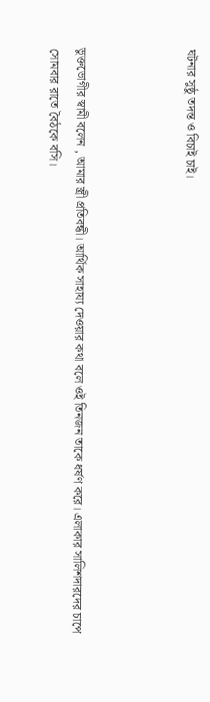ঘটনার সুষ্ঠু তদন্ত ও বিচাই চাই।



ভুক্তভোগীর স্বামী বলেন , আমার স্ত্রী প্রতিবন্ধী। আর্থিক সাহায্য দেওয়ার কথা বলে ওই তিনজন তাকে ধর্ষণ করে। এলাকার সালিশদারদের চাপে সোমবার রাতে বৈঠকে বসি।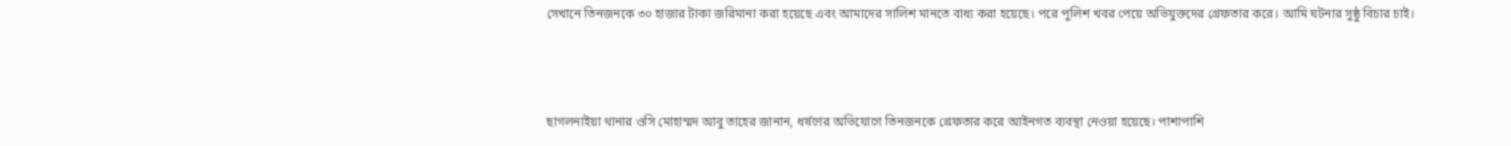সেখানে তিনজনকে ৩০ হাজার টাকা জরিমানা করা হয়েছে এবং আমাদের সালিশ মানতে বাধ্য করা হয়েছে। পরে পুলিশ খবর পেয়ে অভিযুক্তদের গ্রেফতার করে। আমি ঘটনার সুষ্ঠু বিচার চাই।



ছাগলনাইয়া থানার ওসি মোহাম্মদ আবু তাহের জানান, ধর্ষণের অভিযোগে তিনজনকে গ্রেফতার করে আইনগত ব্যবস্থা নেওয়া হয়েছে। পাশাপাশি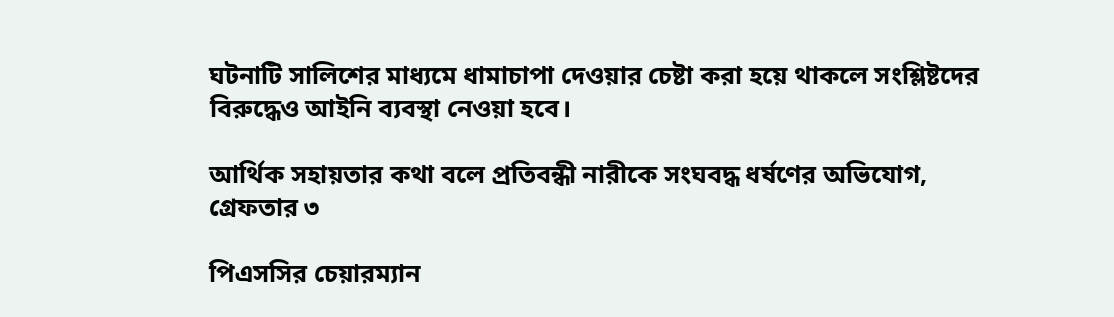ঘটনাটি সালিশের মাধ্যমে ধামাচাপা দেওয়ার চেষ্টা করা হয়ে থাকলে সংশ্লিষ্টদের বিরুদ্ধেও আইনি ব্যবস্থা নেওয়া হবে।

আর্থিক সহায়তার কথা বলে প্রতিবন্ধী নারীকে সংঘবদ্ধ ধর্ষণের অভিযোগ, গ্রেফতার ৩

পিএসসির চেয়ারম্যান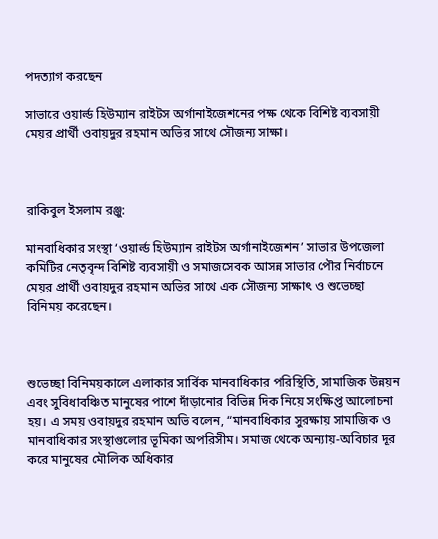পদত্যাগ করছেন

সাভারে ওয়ার্ল্ড হিউম্যান রাইটস অর্গানাইজেশনের পক্ষ থেকে বিশিষ্ট ব্যবসায়ী মেয়র প্রার্থী ওবায়দুর রহমান অভির সাথে সৌজন্য সাক্ষা।



রাকিবুল ইসলাম রঞ্জু:

মানবাধিকার সংস্থা ‘ওয়ার্ল্ড হিউম্যান রাইটস অর্গানাইজেশন’ সাভার উপজেলা কমিটির নেতৃবৃন্দ বিশিষ্ট ব্যবসায়ী ও সমাজসেবক আসন্ন সাভার পৌর নির্বাচনে মেয়র প্রার্থী ওবায়দুর রহমান অভির সাথে এক সৌজন্য সাক্ষাৎ ও শুভেচ্ছা বিনিময় করেছেন।



শুভেচ্ছা বিনিময়কালে এলাকার সার্বিক মানবাধিকার পরিস্থিতি, সামাজিক উন্নয়ন এবং সুবিধাবঞ্চিত মানুষের পাশে দাঁড়ানোর বিভিন্ন দিক নিয়ে সংক্ষিপ্ত আলোচনা হয়। এ সময় ওবায়দুর রহমান অভি বলেন, “মানবাধিকার সুরক্ষায় সামাজিক ও মানবাধিকার সংস্থাগুলোর ভূমিকা অপরিসীম। সমাজ থেকে অন্যায়-অবিচার দূর করে মানুষের মৌলিক অধিকার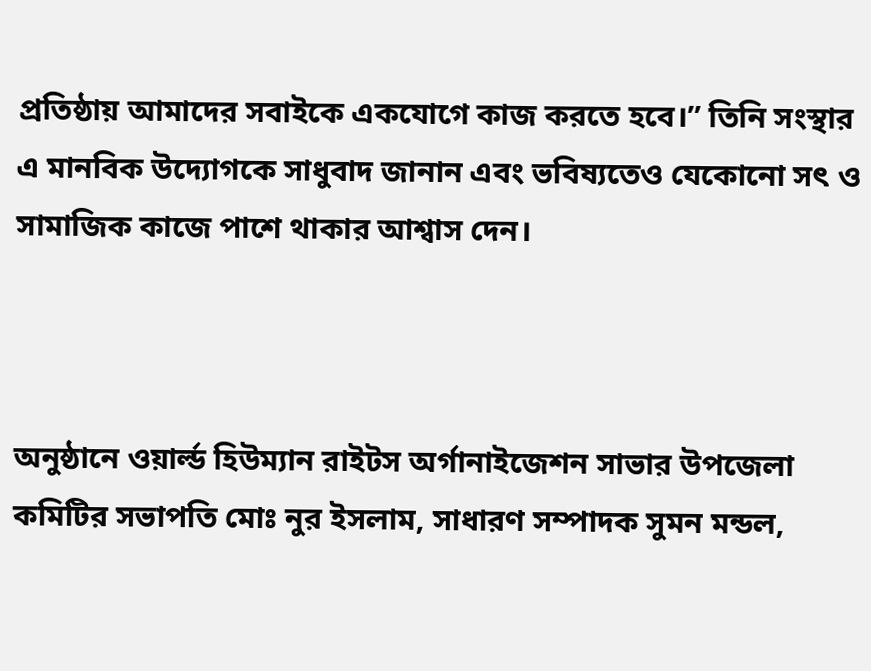প্রতিষ্ঠায় আমাদের সবাইকে একযোগে কাজ করতে হবে।” তিনি সংস্থার এ মানবিক উদ্যোগকে সাধুবাদ জানান এবং ভবিষ্যতেও যেকোনো সৎ ও সামাজিক কাজে পাশে থাকার আশ্বাস দেন।



অনুষ্ঠানে ওয়ার্ল্ড হিউম্যান রাইটস অর্গানাইজেশন সাভার উপজেলা কমিটির সভাপতি মোঃ নুর ইসলাম, সাধারণ সম্পাদক সুমন মন্ডল,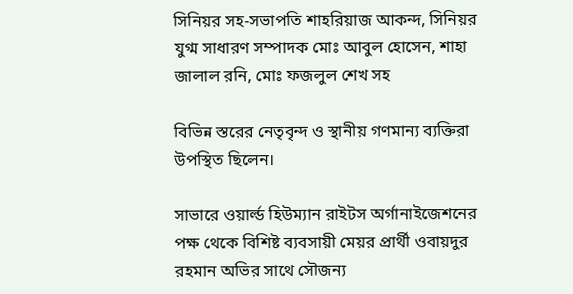সিনিয়র সহ-সভাপতি শাহরিয়াজ আকন্দ, সিনিয়র যুগ্ম সাধারণ সম্পাদক মোঃ আবুল হোসেন, শাহা জালাল রনি, মোঃ ফজলুল শেখ সহ

বিভিন্ন স্তরের নেতৃবৃন্দ ও স্থানীয় গণমান্য ব্যক্তিরা উপস্থিত ছিলেন।

সাভারে ওয়ার্ল্ড হিউম্যান রাইটস অর্গানাইজেশনের পক্ষ থেকে বিশিষ্ট ব্যবসায়ী মেয়র প্রার্থী ওবায়দুর রহমান অভির সাথে সৌজন্য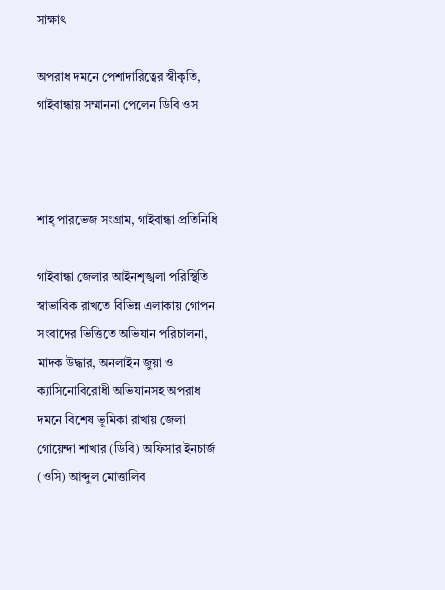সাক্ষাৎ

অপরাধ দমনে পেশাদারিত্বের স্বীকৃতি, গাইবান্ধায় সম্মাননা পেলেন ডিবি ওস



শাহ্ পারভেজ সংগ্রাম, গাইবান্ধা প্রতিনিধি

গাইবান্ধা জেলার আইনশৃঙ্খলা পরিস্থিতি স্বাভাবিক রাখতে বিভিন্ন এলাকায় গোপন সংবাদের ভিত্তিতে অভিযান পরিচালনা, মাদক উদ্ধার, অনলাইন জুয়া ও ক্যাসিনোবিরোধী অভিযানসহ অপরাধ দমনে বিশেষ ভূমিকা রাখায় জেলা গোয়েন্দা শাখার (ডিবি) অফিসার ইনচার্জ (ওসি) আব্দুল মোত্তালিব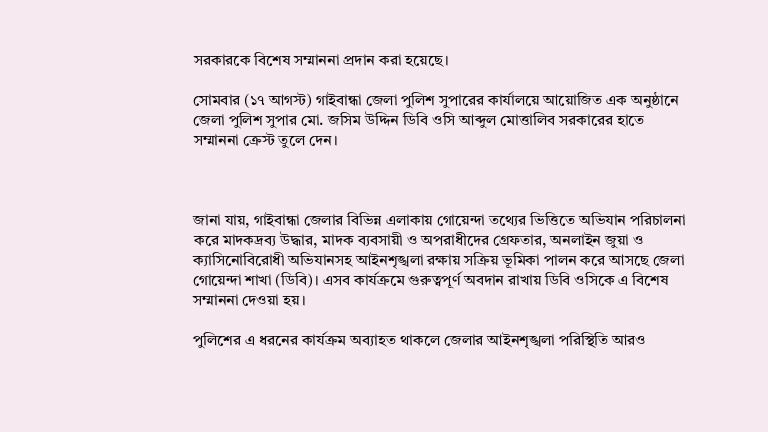সরকারকে বিশেষ সম্মাননা প্রদান করা হয়েছে।

সোমবার (১৭ আগস্ট) গাইবান্ধা জেলা পুলিশ সুপারের কার্যালয়ে আয়োজিত এক অনুষ্ঠানে জেলা পুলিশ সুপার মো. জসিম উদ্দিন ডিবি ওসি আব্দুল মোত্তালিব সরকারের হাতে সম্মাননা ক্রেস্ট তুলে দেন।



জানা যায়, গাইবান্ধা জেলার বিভিন্ন এলাকায় গোয়েন্দা তথ্যের ভিত্তিতে অভিযান পরিচালনা করে মাদকদ্রব্য উদ্ধার, মাদক ব্যবসায়ী ও অপরাধীদের গ্রেফতার, অনলাইন জুয়া ও ক্যাসিনোবিরোধী অভিযানসহ আইনশৃঙ্খলা রক্ষায় সক্রিয় ভূমিকা পালন করে আসছে জেলা গোয়েন্দা শাখা (ডিবি)। এসব কার্যক্রমে গুরুত্বপূর্ণ অবদান রাখায় ডিবি ওসিকে এ বিশেষ সম্মাননা দেওয়া হয়।

পুলিশের এ ধরনের কার্যক্রম অব্যাহত থাকলে জেলার আইনশৃঙ্খলা পরিস্থিতি আরও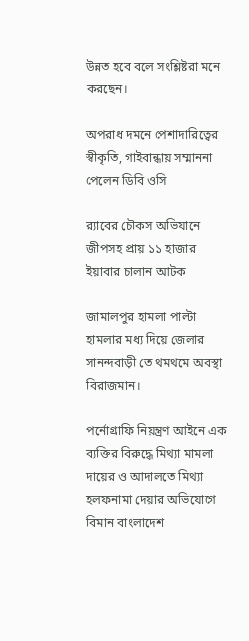উন্নত হবে বলে সংশ্লিষ্টরা মনে করছেন।

অপরাধ দমনে পেশাদারিত্বের স্বীকৃতি, গাইবান্ধায় সম্মাননা পেলেন ডিবি ওসি

র‌্যাবের চৌকস অভিযানে জীপসহ প্রায় ১১ হাজার ইয়াবার চালান আটক

জামালপুর হামলা পাল্টা হামলার মধ্য দিয়ে জেলার সানন্দবাড়ী তে থমথমে অবস্থা বিরাজমান।

পর্নোগ্রাফি নিয়ন্ত্রণ আইনে এক ব্যক্তির বিরুদ্ধে মিথ্যা মামলা দায়ের ও আদালতে মিথ্যা হলফনামা দেয়ার অভিযোগে বিমান বাংলাদেশ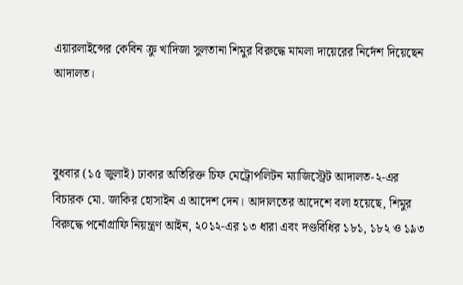এয়ারলাইন্সের কেবিন ক্রু খাদিজা সুলতানা শিমুর বিরুদ্ধে মামলা দায়েরের নির্দেশ দিয়েছেন আদালত।



বুধবার (১৫ জুলাই) ঢাকার অতিরিক্ত চিফ মেট্রোপলিটন ম্যাজিস্ট্রেট আদালত-২-এর বিচারক মো. জাকির হোসাইন এ আদেশ দেন। আদালতের আদেশে বলা হয়েছে, শিমুর বিরুদ্ধে পর্নোগ্রাফি নিয়ন্ত্রণ আইন, ২০১২-এর ১৩ ধারা এবং দণ্ডবিধির ১৮১, ১৮২ ও ১৯৩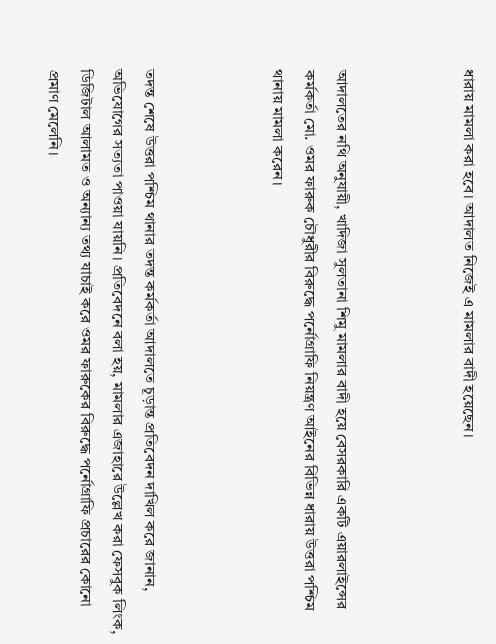ধারায় মামলা করা হবে। আদালত নিজেই এ মামলার বাদী হয়েছেন।



আদালতের নথি অনুযায়ী, খাদিজা সুলতানা শিমু মামলার বাদী হয়ে বেসরকারি একটি এয়ারলাইন্সের কর্মকর্তা মো. ওমর ফারুক চৌধুরীর বিরুদ্ধে পর্নোগ্রাফি নিয়ন্ত্রণ আইনের বিভিন্ন ধারায় উত্তরা পশ্চিম থানায় মামলা করেন।



তদন্ত শেষে উত্তরা পশ্চিম থানার তদন্ত কর্মকর্তা আদালতে চূড়ান্ত প্রতিবেদন দাখিল করে জানান, অভিযোগের সত্যতা পাওয়া যায়নি। প্রতিবেদনে বলা হয়, মামলার এজাহারে উল্লেখ করা ফেসবুক লিংক, ডিজিটাল আলামত ও অন্যান্য তথ্য যাচাই করে ওমর ফারুকের বিরুদ্ধে পর্নোগ্রাফি প্রচারের কোনো প্রমাণ মেলেনি।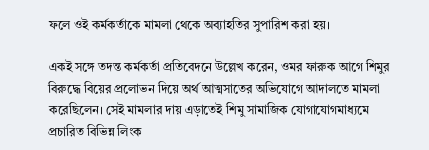ফলে ওই কর্মকর্তাকে মামলা থেকে অব্যাহতির সুপারিশ করা হয়।

একই সঙ্গে তদন্ত কর্মকর্তা প্রতিবেদনে উল্লেখ করেন, ওমর ফারুক আগে শিমুর বিরুদ্ধে বিয়ের প্রলোভন দিয়ে অর্থ আত্মসাতের অভিযোগে আদালতে মামলা করেছিলেন। সেই মামলার দায় এড়াতেই শিমু সামাজিক যোগাযোগমাধ্যমে প্রচারিত বিভিন্ন লিংক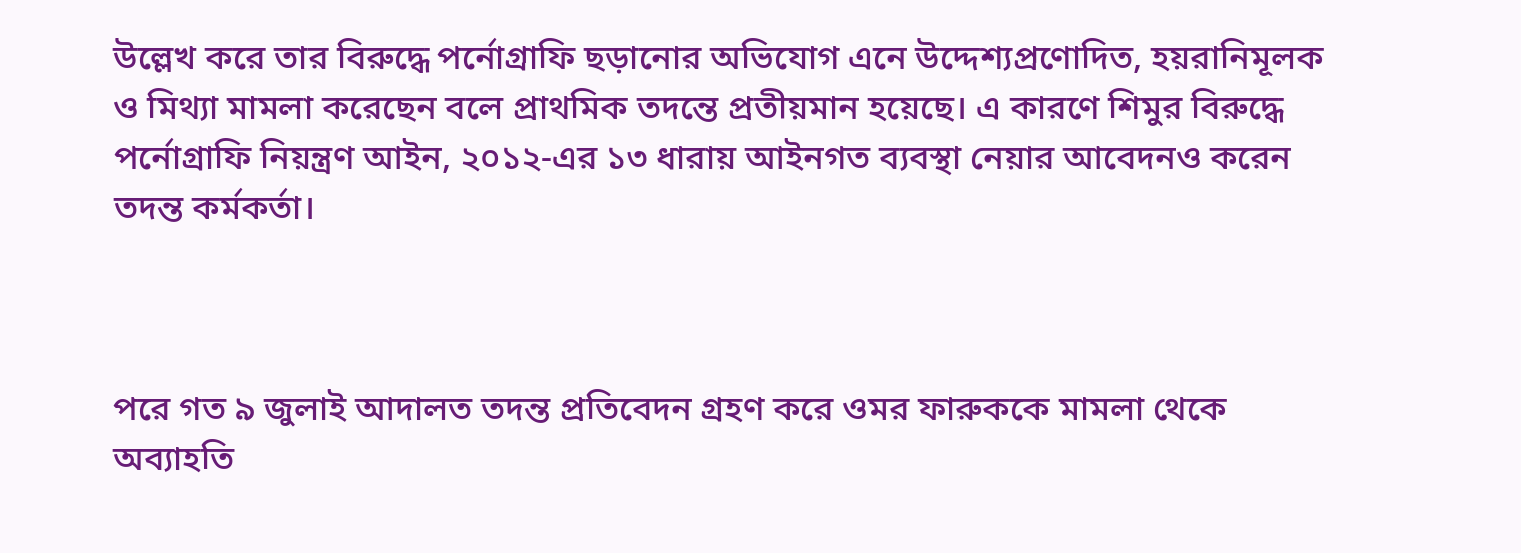উল্লেখ করে তার বিরুদ্ধে পর্নোগ্রাফি ছড়ানোর অভিযোগ এনে উদ্দেশ্যপ্রণোদিত, হয়রানিমূলক ও মিথ্যা মামলা করেছেন বলে প্রাথমিক তদন্তে প্রতীয়মান হয়েছে। এ কারণে শিমুর বিরুদ্ধে পর্নোগ্রাফি নিয়ন্ত্রণ আইন, ২০১২-এর ১৩ ধারায় আইনগত ব্যবস্থা নেয়ার আবেদনও করেন তদন্ত কর্মকর্তা।



পরে গত ৯ জুলাই আদালত তদন্ত প্রতিবেদন গ্রহণ করে ওমর ফারুককে মামলা থেকে অব্যাহতি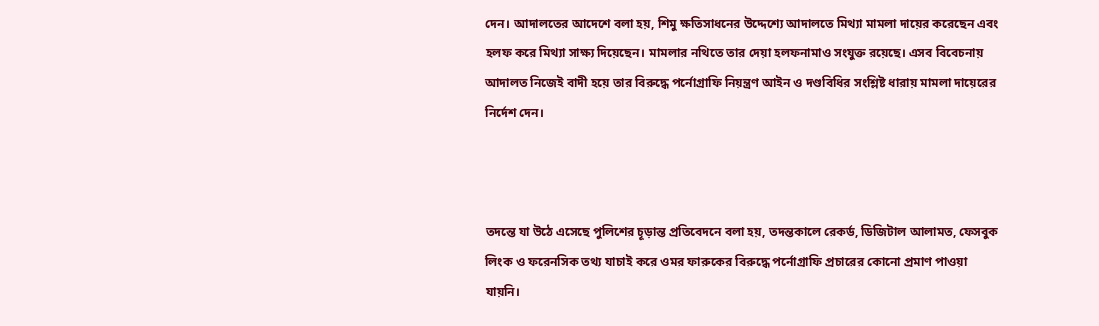দেন। আদালতের আদেশে বলা হয়, শিমু ক্ষতিসাধনের উদ্দেশ্যে আদালতে মিথ্যা মামলা দায়ের করেছেন এবং হলফ করে মিথ্যা সাক্ষ্য দিয়েছেন। মামলার নথিতে তার দেয়া হলফনামাও সংযুক্ত রয়েছে। এসব বিবেচনায় আদালত নিজেই বাদী হয়ে তার বিরুদ্ধে পর্নোগ্রাফি নিয়ন্ত্রণ আইন ও দণ্ডবিধির সংশ্লিষ্ট ধারায় মামলা দায়েরের নির্দেশ দেন।



তদন্তে যা উঠে এসেছে পুলিশের চূড়ান্ত প্রতিবেদনে বলা হয়, তদন্তকালে রেকর্ড, ডিজিটাল আলামত, ফেসবুক লিংক ও ফরেনসিক তথ্য যাচাই করে ওমর ফারুকের বিরুদ্ধে পর্নোগ্রাফি প্রচারের কোনো প্রমাণ পাওয়া যায়নি।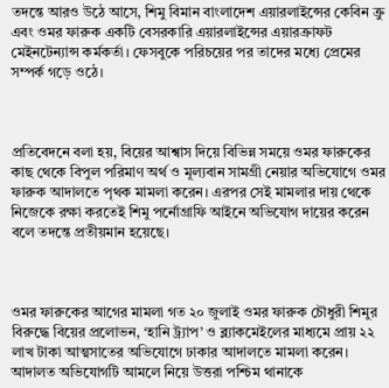তদন্তে আরও উঠে আসে, শিমু বিমান বাংলাদেশ এয়ারলাইন্সের কেবিন ক্রু এবং ওমর ফারুক একটি বেসরকারি এয়ারলাইন্সের এয়ারক্রাফট মেইনটেন্যান্স কর্মকর্তা। ফেসবুকে পরিচয়ের পর তাদের মধ্যে প্রেমের সম্পর্ক গড়ে ওঠে।



প্রতিবেদনে বলা হয়, বিয়ের আশ্বাস দিয়ে বিভিন্ন সময়ে ওমর ফারুকের কাছ থেকে বিপুল পরিমাণ অর্থ ও মূল্যবান সামগ্রী নেয়ার অভিযোগে ওমর ফারুক আদালতে পৃথক মামলা করেন। এরপর সেই মামলার দায় থেকে নিজেকে রক্ষা করতেই শিমু পর্নোগ্রাফি আইনে অভিযোগ দায়ের করেন বলে তদন্তে প্রতীয়মান হয়েছে।



ওমর ফারুকের আগের মামলা গত ২০ জুলাই ওমর ফারুক চৌধুরী শিমুর বিরুদ্ধে বিয়ের প্রলোভন, ‘হানি ট্র্যাপ’ ও ব্ল্যাকমেইলের মাধ্যমে প্রায় ২২ লাখ টাকা আত্মসাতের অভিযোগে ঢাকার আদালতে মামলা করেন। আদালত অভিযোগটি আমলে নিয়ে উত্তরা পশ্চিম থানাকে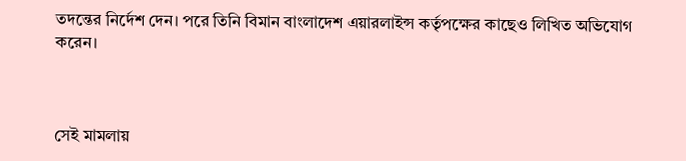তদন্তের নির্দেশ দেন। পরে তিনি বিমান বাংলাদেশ এয়ারলাইন্স কর্তৃপক্ষের কাছেও লিখিত অভিযোগ করেন।



সেই মামলায়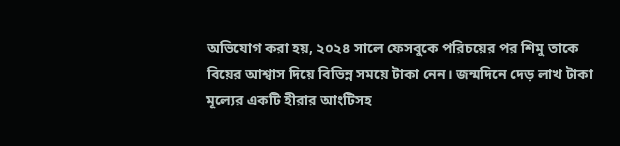অভিযোগ করা হয়, ২০২৪ সালে ফেসবুকে পরিচয়ের পর শিমু তাকে বিয়ের আশ্বাস দিয়ে বিভিন্ন সময়ে টাকা নেন। জন্মদিনে দেড় লাখ টাকা মূল্যের একটি হীরার আংটিসহ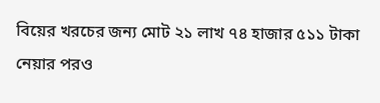বিয়ের খরচের জন্য মোট ২১ লাখ ৭৪ হাজার ৫১১ টাকা নেয়ার পরও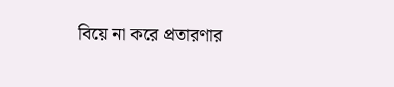বিয়ে না করে প্রতারণার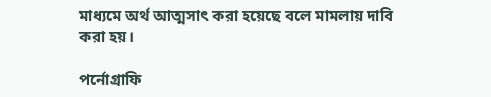মাধ্যমে অর্থ আত্মসাৎ করা হয়েছে বলে মামলায় দাবি করা হয়।

পর্নোগ্রাফি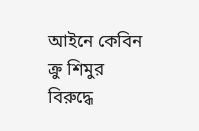আইনে কেবিন ক্রু শিমুর বিরুদ্ধে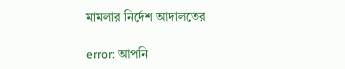মামলার নির্দেশ আদালতের

error: আপনি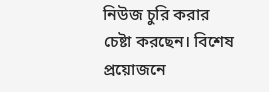নিউজ চুরি করার চেষ্টা করছেন। বিশেষ প্রয়োজনে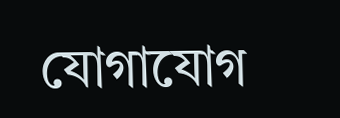যোগাযোগ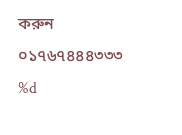করুন ০১৭৬৭৪৪৪৩৩৩
%d